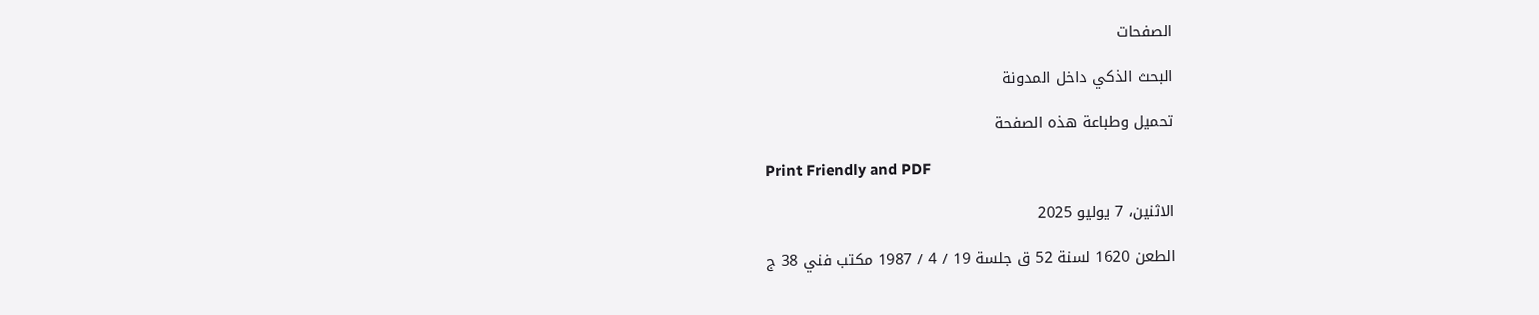الصفحات

البحث الذكي داخل المدونة

تحميل وطباعة هذه الصفحة

Print Friendly and PDF

الاثنين، 7 يوليو 2025

الطعن 1620 لسنة 52 ق جلسة 19 / 4 / 1987 مكتب فني 38 ج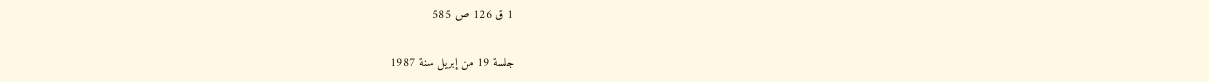1 ق 126 ص 585

جلسة 19 من إبريل سنة 1987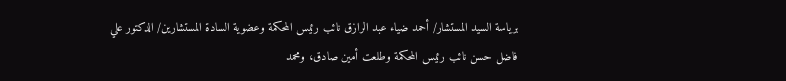برياسة السيد المستشار/ أحمد ضياء عبد الرازق نائب رئيس المحكمة وعضوية السادة المستشارين/ الدكتور علي فاضل حسن نائب رئيس المحكمة وطلعت أمين صادق، ومحمد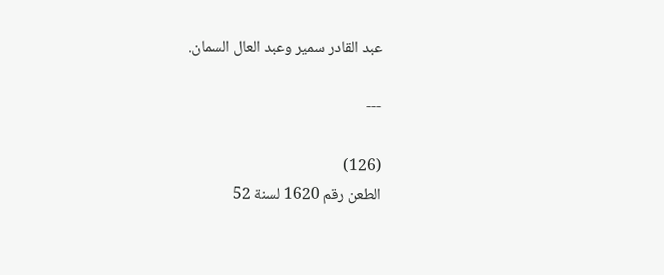عبد القادر سمير وعبد العال السمان.

---

(126)
الطعن رقم 1620 لسنة 52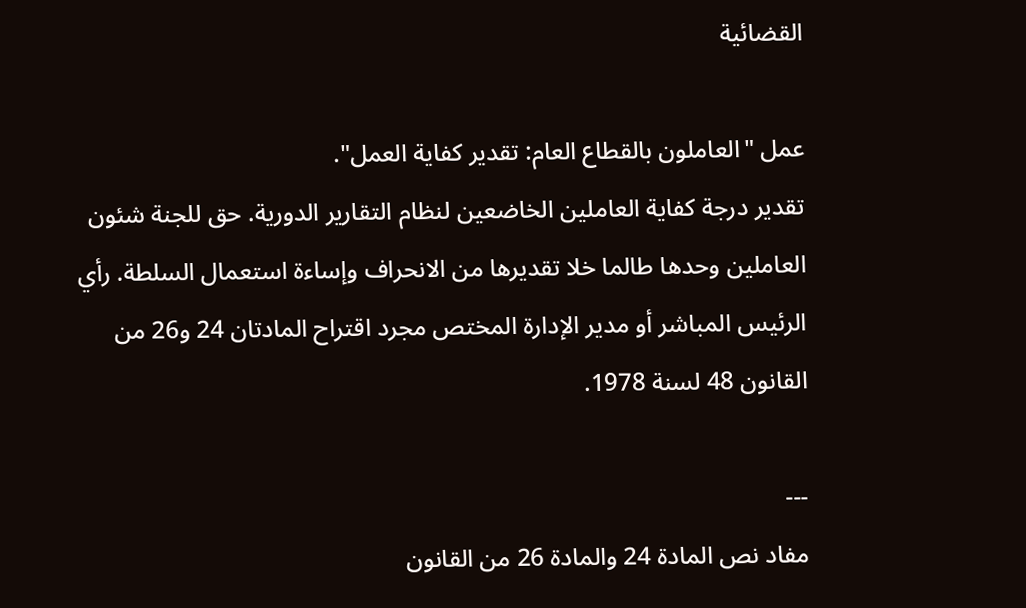القضائية

عمل "العاملون بالقطاع العام: تقدير كفاية العمل".
تقدير درجة كفاية العاملين الخاضعين لنظام التقارير الدورية. حق للجنة شئون العاملين وحدها طالما خلا تقديرها من الانحراف وإساءة استعمال السلطة. رأي الرئيس المباشر أو مدير الإدارة المختص مجرد اقتراح المادتان 24 و26 من القانون 48 لسنة 1978.

---
مفاد نص المادة 24 والمادة 26 من القانون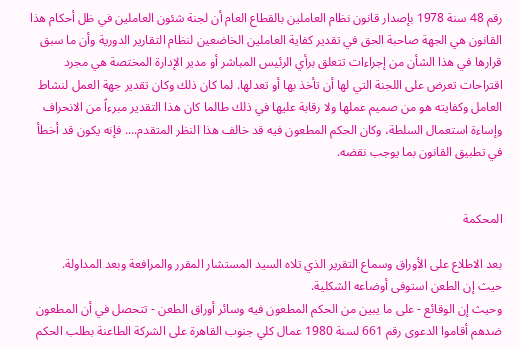رقم 48 سنة 1978 بإصدار قانون نظام العاملين بالقطاع العام أن لجنة شئون العاملين في ظل أحكام هذا القانون هي الجهة صاحبة الحق في تقدير كفاية العاملين الخاضعين لنظام التقارير الدورية وأن ما سبق قرارها في هذا الشأن من إجراءات تتعلق برأي الرئيس المباشر أو مدير الإدارة المختصة هي مجرد اقتراحات تعرض على اللجنة التي لها أن تأخذ بها أو تعدلها. لما كان ذلك وكان تقدير جهة العمل لنشاط العامل وكفايته هو من صميم عملها ولا رقابة عليها في ذلك طالما كان هذا التقدير مبرءاً من الانحراف وإساءة استعمال السلطة، وكان الحكم المطعون فيه قد خالف هذا النظر المتقدم.... فإنه يكون قد أخطأ في تطبيق القانون بما يوجب نقضه.


المحكمة

بعد الاطلاع على الأوراق وسماع التقرير الذي تلاه السيد المستشار المقرر والمرافعة وبعد المداولة.
حيث إن الطعن استوفى أوضاعه الشكلية.
وحيث إن الوقائع - على ما يبين من الحكم المطعون فيه وسائر أوراق الطعن - تتحصل في أن المطعون ضدهم أقاموا الدعوى رقم 661 لسنة 1980 عمال كلي جنوب القاهرة على الشركة الطاعنة بطلب الحكم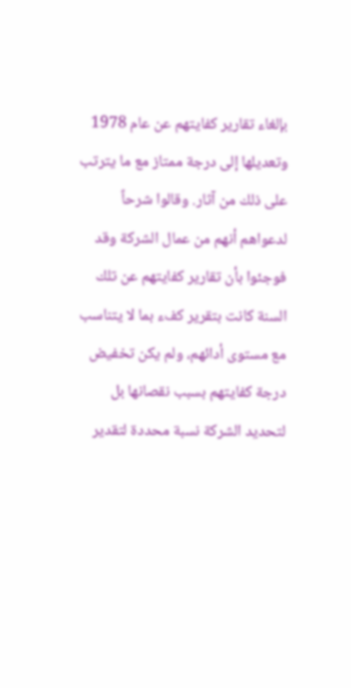بإلغاء تقارير كفايتهم عن عام 1978 وتعديلها إلى درجة ممتاز مع ما يترتب على ذلك من آثار. وقالوا شرحاً لدعواهم أنهم من عمال الشركة وقد فوجئوا بأن تقارير كفايتهم عن تلك السنة كانت بتقرير كفء بما لا يتناسب مع مستوى أدائهم، ولم يكن تخفيض درجة كفايتهم بسبب نقصانها بل لتحديد الشركة نسبة محددة لتقدير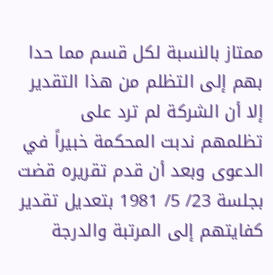ممتاز بالنسبة لكل قسم مما حدا بهم إلى التظلم من هذا التقدير إلا أن الشركة لم ترد على تظلمهم ندبت المحكمة خبيراً في الدعوى وبعد أن قدم تقريره قضت بجلسة 23/ 5/ 1981 بتعديل تقدير كفايتهم إلى المرتبة والدرجة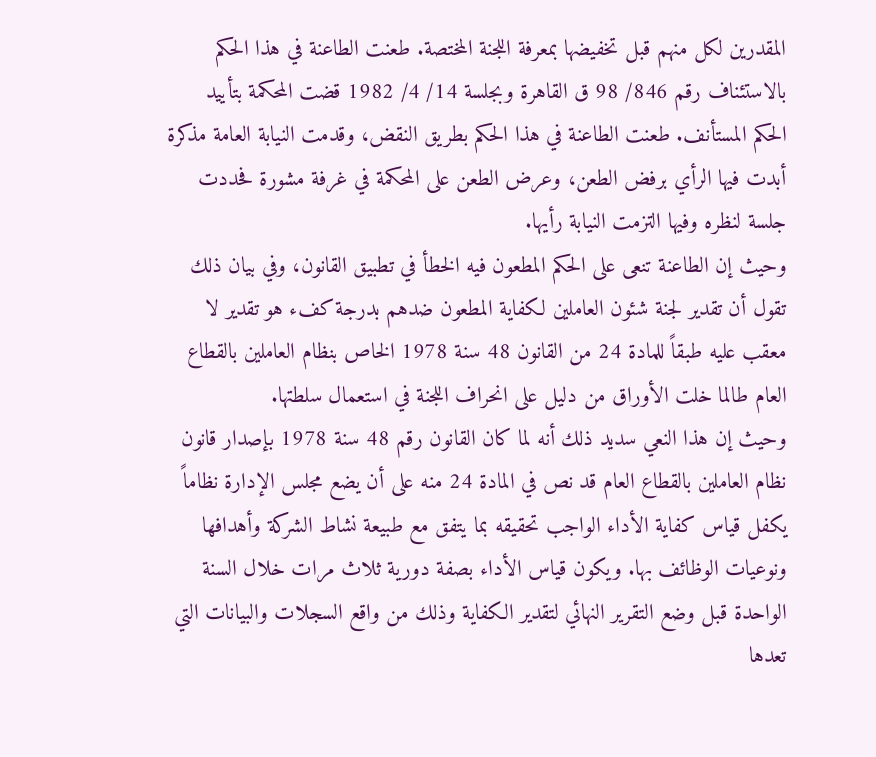المقدرين لكل منهم قبل تخفيضها بمعرفة اللجنة المختصة. طعنت الطاعنة في هذا الحكم بالاستئناف رقم 846/ 98 ق القاهرة وبجلسة 14/ 4/ 1982 قضت المحكمة بتأييد الحكم المستأنف. طعنت الطاعنة في هذا الحكم بطريق النقض، وقدمت النيابة العامة مذكرة أبدت فيها الرأي برفض الطعن، وعرض الطعن على المحكمة في غرفة مشورة فحددت جلسة لنظره وفيها التزمت النيابة رأيها.
وحيث إن الطاعنة تنعى على الحكم المطعون فيه الخطأ في تطبيق القانون، وفي بيان ذلك تقول أن تقدير لجنة شئون العاملين لكفاية المطعون ضدهم بدرجة كفء هو تقدير لا معقب عليه طبقاً للمادة 24 من القانون 48 سنة 1978 الخاص بنظام العاملين بالقطاع العام طالما خلت الأوراق من دليل على انحراف اللجنة في استعمال سلطتها.
وحيث إن هذا النعي سديد ذلك أنه لما كان القانون رقم 48 سنة 1978 بإصدار قانون نظام العاملين بالقطاع العام قد نص في المادة 24 منه على أن يضع مجلس الإدارة نظاماً يكفل قياس كفاية الأداء الواجب تحقيقه بما يتفق مع طبيعة نشاط الشركة وأهدافها ونوعيات الوظائف بها. ويكون قياس الأداء بصفة دورية ثلاث مرات خلال السنة الواحدة قبل وضع التقرير النهائي لتقدير الكفاية وذلك من واقع السجلات والبيانات التي تعدها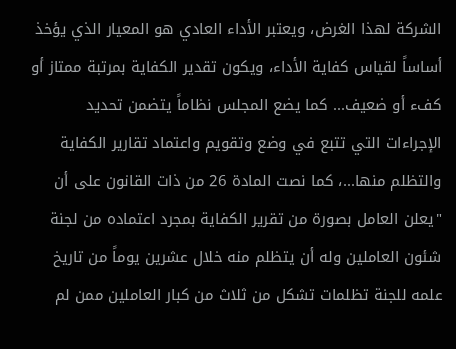الشركة لهذا الغرض، ويعتبر الأداء العادي هو المعيار الذي يؤخذ أساساً لقياس كفاية الأداء، ويكون تقدير الكفاية بمرتبة ممتاز أو كفء أو ضعيف... كما يضع المجلس نظاماً يتضمن تحديد الإجراءات التي تتبع في وضع وتقويم واعتماد تقارير الكفاية والتظلم منها...، كما نصت المادة 26 من ذات القانون على أن "يعلن العامل بصورة من تقرير الكفاية بمجرد اعتماده من لجنة شئون العاملين وله أن يتظلم منه خلال عشرين يوماً من تاريخ علمه للجنة تظلمات تشكل من ثلاث من كبار العاملين ممن لم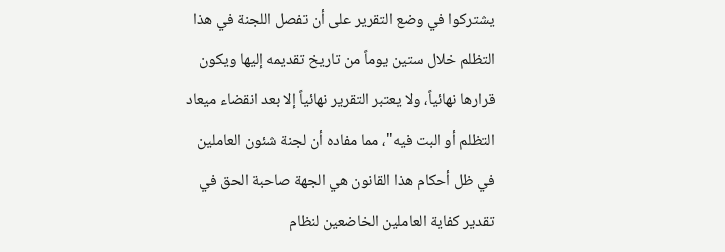يشتركوا في وضع التقرير على أن تفصل اللجنة في هذا التظلم خلال ستين يوماً من تاريخ تقديمه إليها ويكون قرارها نهائياً، ولا يعتبر التقرير نهائياً إلا بعد انقضاء ميعاد التظلم أو البت فيه"، مما مفاده أن لجنة شئون العاملين في ظل أحكام هذا القانون هي الجهة صاحبة الحق في تقدير كفاية العاملين الخاضعين لنظام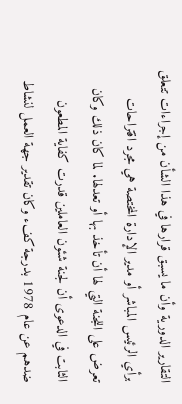التقارير الدورية وأن ما يسبق قرارها في هذا الشأن من إجراءات تتعلق برأي الرئيس المباشر أو مدير الإدارة المختصة هي مجرد اقتراحات تعرض على اللجنة التي لها أن تأخذ بها أو تعدلها. لما كان ذلك وكان الثابت في الدعوى أن لجنة شئون العاملين قدرت كفاية المطعون ضدهم عن عام 1978 بدرجة كفء وكان تقدير جهة العمل لنشاط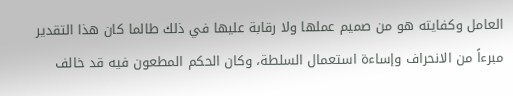العامل وكفايته هو من صميم عملها ولا رقابة عليها في ذلك طالما كان هذا التقدير مبرءاً من الانحراف وإساءة استعمال السلطة، وكان الحكم المطعون فيه قد خالف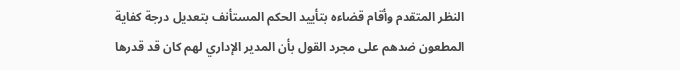النظر المتقدم وأقام قضاءه بتأييد الحكم المستأنف بتعديل درجة كفاية المطعون ضدهم على مجرد القول بأن المدير الإداري لهم كان قد قدرها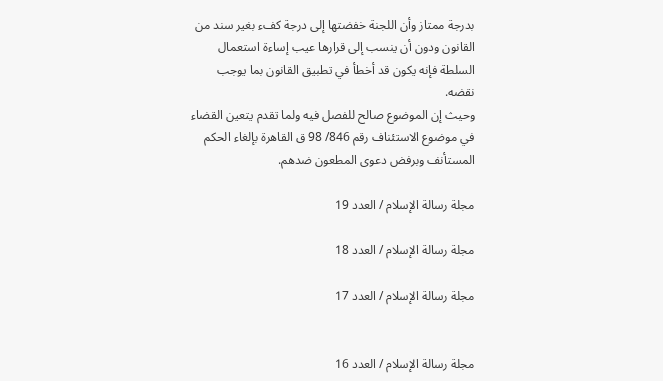بدرجة ممتاز وأن اللجنة خفضتها إلى درجة كفء بغير سند من القانون ودون أن ينسب إلى قرارها عيب إساءة استعمال السلطة فإنه يكون قد أخطأ في تطبيق القانون بما يوجب نقضه.
وحيث إن الموضوع صالح للفصل فيه ولما تقدم يتعين القضاء في موضوع الاستئناف رقم 846/ 98 ق القاهرة بإلغاء الحكم المستأنف وبرفض دعوى المطعون ضدهم.

مجلة رسالة الإسلام / العدد 19

مجلة رسالة الإسلام / العدد 18

مجلة رسالة الإسلام / العدد 17


مجلة رسالة الإسلام / العدد 16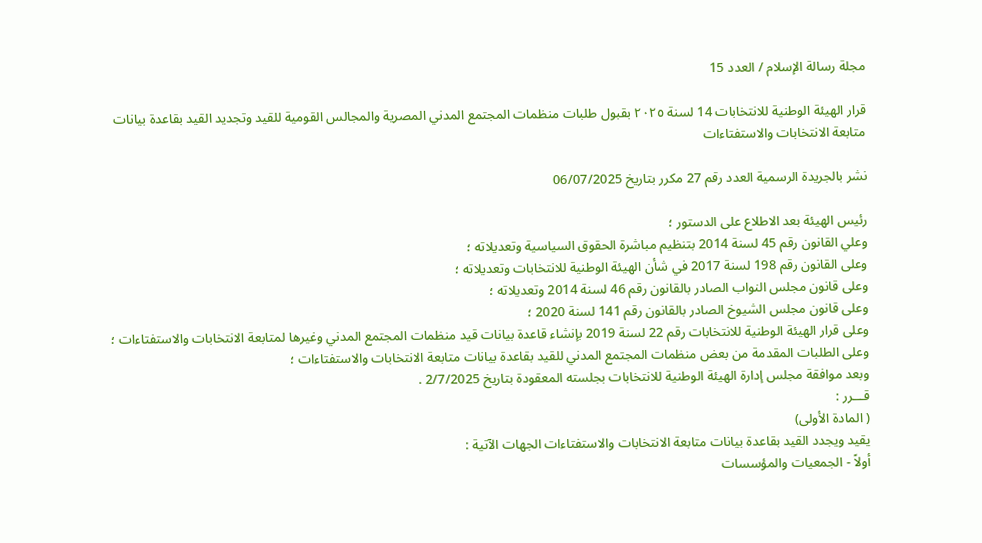مجلة رسالة الإسلام / العدد 15

قرار الهيئة الوطنية للانتخابات 14 لسنة ٢٠٢٥ بقبول طلبات منظمات المجتمع المدني المصرية والمجالس القومية للقيد وتجديد القيد بقاعدة بيانات متابعة الانتخابات والاستفتاءات

نشر بالجريدة الرسمية العدد رقم 27 مكرر بتاريخ 06/07/2025

رئيس الهيئة بعد الاطلاع على الدستور ؛
وعلي القانون رقم 45 لسنة 2014 بتنظيم مباشرة الحقوق السياسية وتعديلاته ؛
وعلى القانون رقم 198 لسنة 2017 في شأن الهيئة الوطنية للانتخابات وتعديلاته ؛
وعلى قانون مجلس النواب الصادر بالقانون رقم 46 لسنة 2014 وتعديلاته ؛
وعلى قانون مجلس الشيوخ الصادر بالقانون رقم 141 لسنة 2020 ؛
وعلى قرار الهيئة الوطنية للانتخابات رقم 22 لسنة 2019 بإنشاء قاعدة بيانات قيد منظمات المجتمع المدني وغيرها لمتابعة الانتخابات والاستفتاءات ؛
وعلى الطلبات المقدمة من بعض منظمات المجتمع المدني للقيد بقاعدة بيانات متابعة الانتخابات والاستفتاءات ؛
وبعد موافقة مجلس إدارة الهيئة الوطنية للانتخابات بجلسته المعقودة بتاريخ 2/7/2025 .
قـــرر :
( المادة الأولى)
يقيد ويجدد القيد بقاعدة بيانات متابعة الانتخابات والاستفتاءات الجهات الآتية :
أولاً - الجمعيات والمؤسسات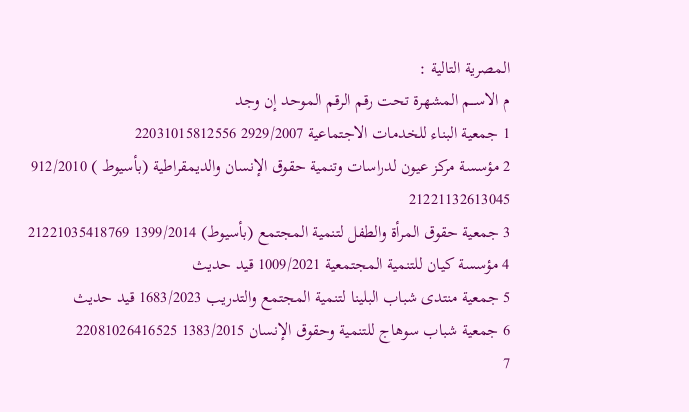المصرية التالية :
م الاســـم المشهرة تحت رقم الرقم الموحد إن وجد
1 جمعية البناء للخدمات الاجتماعية 2929/2007 22031015812556
2 مؤسسة مركز عيون لدراسات وتنمية حقوق الإنسان والديمقراطية (بأسيوط ) 912/2010 21221132613045
3 جمعية حقوق المرأة والطفل لتنمية المجتمع (بأسيوط) 1399/2014 21221035418769
4 مؤسسة كيان للتنمية المجتمعية 1009/2021 قيد حديث
5 جمعية منتدى شباب البلينا لتنمية المجتمع والتدريب 1683/2023 قيد حديث
6 جمعية شباب سوهاج للتنمية وحقوق الإنسان 1383/2015 22081026416525
7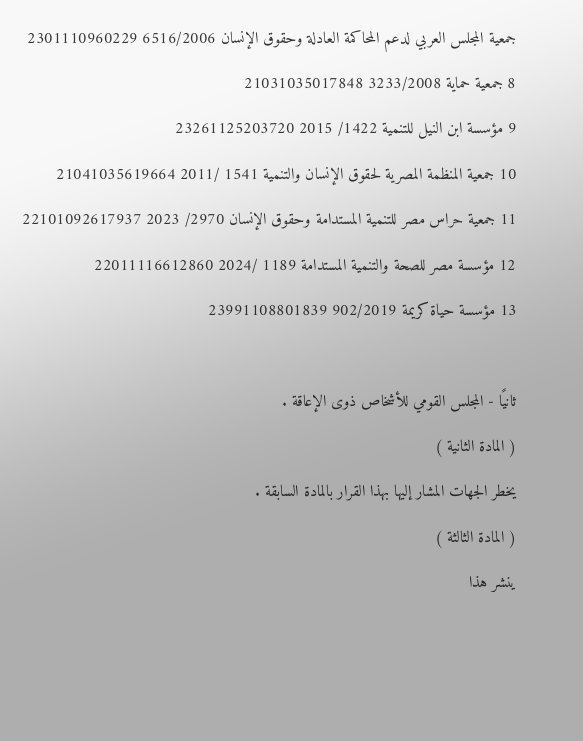جمعية المجلس العربي لدعم المحاكمة العادلة وحقوق الإنسان 6516/2006 2301110960229
8 جمعية حماية 3233/2008 21031035017848
9 مؤسسة ابن النيل للتنمية 1422/ 2015 23261125203720
10 جمعية المنظمة المصرية لحقوق الإنسان والتنمية 1541 /2011 21041035619664
11 جمعية حراس مصر للتنمية المستدامة وحقوق الإنسان 2970/ 2023 22101092617937
12 مؤسسة مصر للصحة والتنمية المستدامة 1189 /2024 22011116612860
13 مؤسسة حياة كريمة 902/2019 23991108801839

ثانيًا - المجلس القومي للأشخاص ذوى الإعاقة .
( المادة الثانية )
يخطر الجهات المشار إليها بهذا القرار بالمادة السابقة .
( المادة الثالثة )
ينشر هذا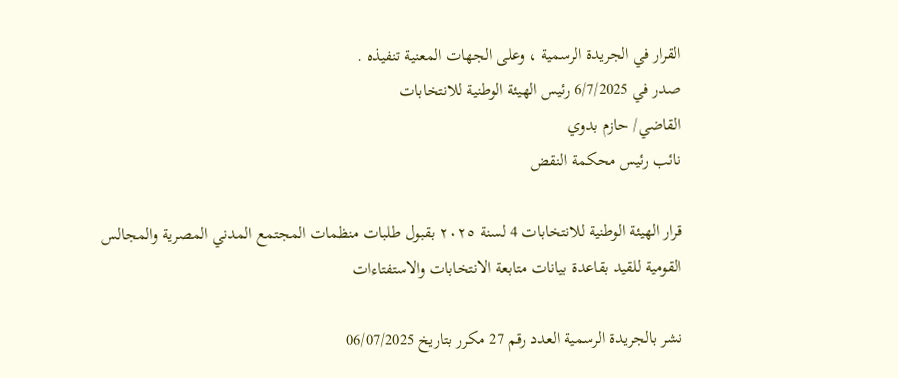القرار في الجريدة الرسمية ، وعلى الجهات المعنية تنفيذه .
صدر في 6/7/2025 رئيس الهيئة الوطنية للانتخابات
القاضي/ حازم بدوي
نائب رئيس محكمة النقض

قرار الهيئة الوطنية للانتخابات 4 لسنة ٢٠٢٥ بقبول طلبات منظمات المجتمع المدني المصرية والمجالس القومية للقيد بقاعدة بيانات متابعة الانتخابات والاستفتاءات

نشر بالجريدة الرسمية العدد رقم 27 مكرر بتاريخ 06/07/2025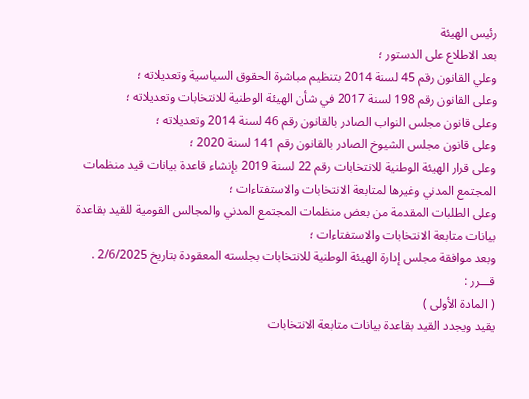رئيس الهيئة
بعد الاطلاع على الدستور ؛
وعلي القانون رقم 45 لسنة 2014 بتنظيم مباشرة الحقوق السياسية وتعديلاته ؛
وعلى القانون رقم 198 لسنة 2017 في شأن الهيئة الوطنية للانتخابات وتعديلاته ؛
وعلى قانون مجلس النواب الصادر بالقانون رقم 46 لسنة 2014 وتعديلاته ؛
وعلى قانون مجلس الشيوخ الصادر بالقانون رقم 141 لسنة 2020 ؛
وعلى قرار الهيئة الوطنية للانتخابات رقم 22 لسنة 2019 بإنشاء قاعدة بيانات قيد منظمات المجتمع المدني وغيرها لمتابعة الانتخابات والاستفتاءات ؛
وعلى الطلبات المقدمة من بعض منظمات المجتمع المدني والمجالس القومية للقيد بقاعدة بيانات متابعة الانتخابات والاستفتاءات ؛
وبعد موافقة مجلس إدارة الهيئة الوطنية للانتخابات بجلسته المعقودة بتاريخ 2/6/2025 .
قـــرر :
( المادة الأولى )
يقيد ويجدد القيد بقاعدة بيانات متابعة الانتخابات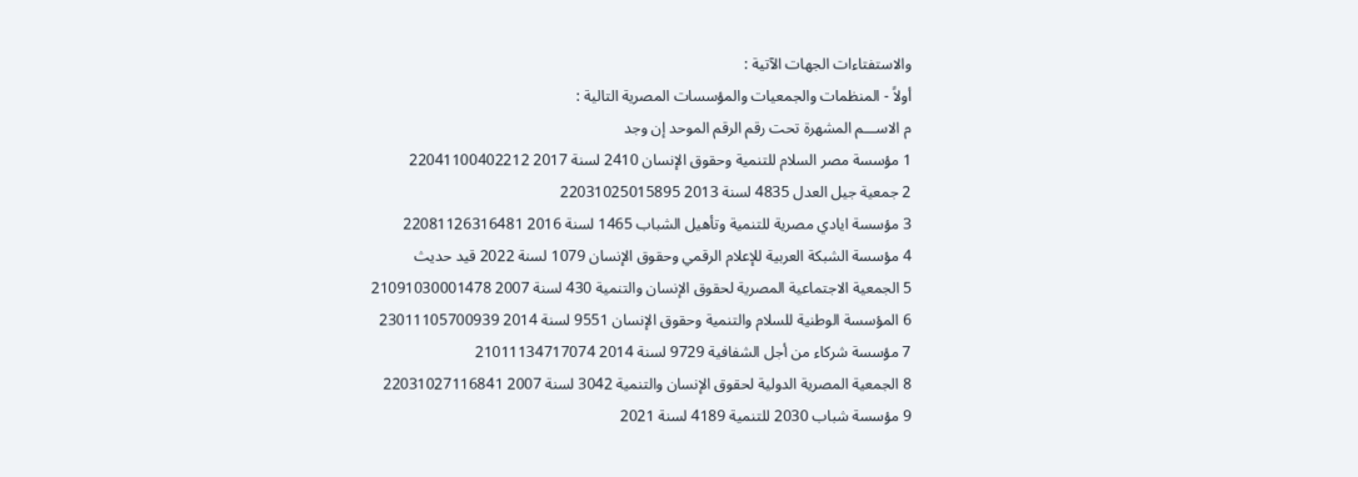والاستفتاءات الجهات الآتية :
أولاً - المنظمات والجمعيات والمؤسسات المصرية التالية :
م الاســـم المشهرة تحت رقم الرقم الموحد إن وجد
1 مؤسسة مصر السلام للتنمية وحقوق الإنسان 2410 لسنة 2017 22041100402212
2 جمعية جيل العدل 4835 لسنة 2013 22031025015895
3 مؤسسة ايادي مصرية للتنمية وتأهيل الشباب 1465 لسنة 2016 22081126316481
4 مؤسسة الشبكة العربية للإعلام الرقمي وحقوق الإنسان 1079 لسنة 2022 قيد حديث
5 الجمعية الاجتماعية المصرية لحقوق الإنسان والتنمية 430 لسنة 2007 21091030001478
6 المؤسسة الوطنية للسلام والتنمية وحقوق الإنسان 9551 لسنة 2014 23011105700939
7 مؤسسة شركاء من أجل الشفافية 9729 لسنة 2014 21011134717074
8 الجمعية المصرية الدولية لحقوق الإنسان والتنمية 3042 لسنة 2007 22031027116841
9 مؤسسة شباب 2030 للتنمية 4189 لسنة 2021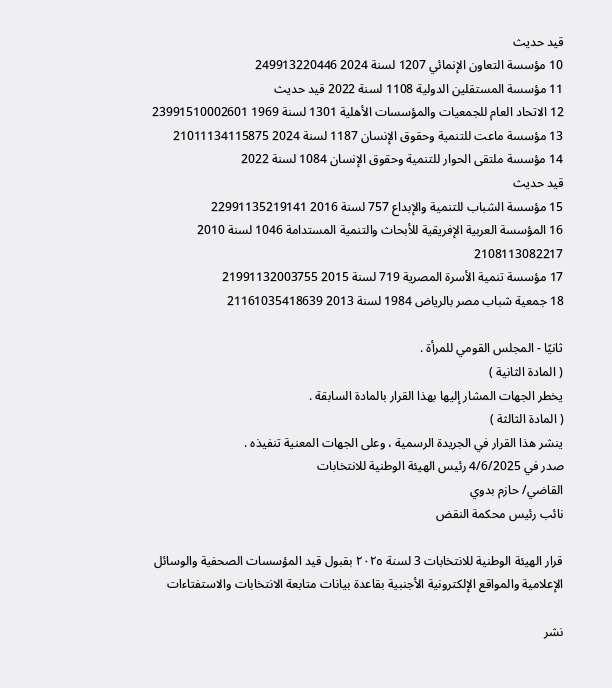قيد حديث
10 مؤسسة التعاون الإنمائي 1207 لسنة 2024 249913220446
11 مؤسسة المستقلين الدولية 1108 لسنة 2022 قيد حديث
12 الاتحاد العام للجمعيات والمؤسسات الأهلية 1301 لسنة 1969 23991510002601
13 مؤسسة ماعت للتنمية وحقوق الإنسان 1187 لسنة 2024 21011134115875
14 مؤسسة ملتقى الحوار للتنمية وحقوق الإنسان 1084 لسنة 2022
قيد حديث
15 مؤسسة الشباب للتنمية والإبداع 757 لسنة 2016 22991135219141
16 المؤسسة العربية الإفريقية للأبحاث والتنمية المستدامة 1046 لسنة 2010 2108113082217
17 مؤسسة تنمية الأسرة المصرية 719 لسنة 2015 21991132003755
18 جمعية شباب مصر بالرياض 1984 لسنة 2013 21161035418639

ثانيًا - المجلس القومي للمرأة .
( المادة الثانية )
يخطر الجهات المشار إليها بهذا القرار بالمادة السابقة .
( المادة الثالثة )
ينشر هذا القرار في الجريدة الرسمية ، وعلى الجهات المعنية تنفيذه .
صدر في 4/6/2025 رئيس الهيئة الوطنية للانتخابات
القاضي/ حازم بدوي
نائب رئيس محكمة النقض

قرار الهيئة الوطنية للانتخابات 3 لسنة ٢٠٢٥ بقبول قيد المؤسسات الصحفية والوسائل الإعلامية والمواقع الإلكترونية الأجنبية بقاعدة بيانات متابعة الانتخابات والاستفتاءات

نشر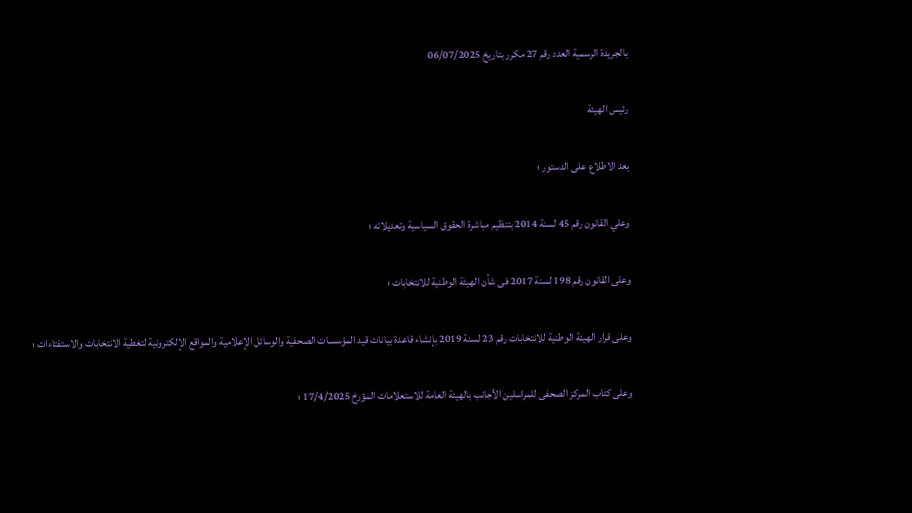بالجريدة الرسمية العدد رقم 27 مكرر بتاريخ 06/07/2025

رئيس الهيئة

بعد الاطلاع على الدستور ؛

وعلي القانون رقم 45 لسنة 2014 بتنظيم مباشرة الحقوق السياسية وتعديلاته ؛

وعلى القانون رقم 198 لسنة 2017 فى شأن الهيئة الوطنية للانتخابات ؛

وعلى قرار الهيئة الوطنية للانتخابات رقم 23 لسنة 2019 بإنشاء قاعدة بيانات قيد المؤسسات الصحفية والوسائل الإعلامية والمواقع الإلكترونية لتغطية الانتخابات والاستفتاءات ؛

وعلى كتاب المركز الصحفى للمراسلين الأجانب بالهيئة العامة للاستعلامات المؤرخ 17/4/2025 ؛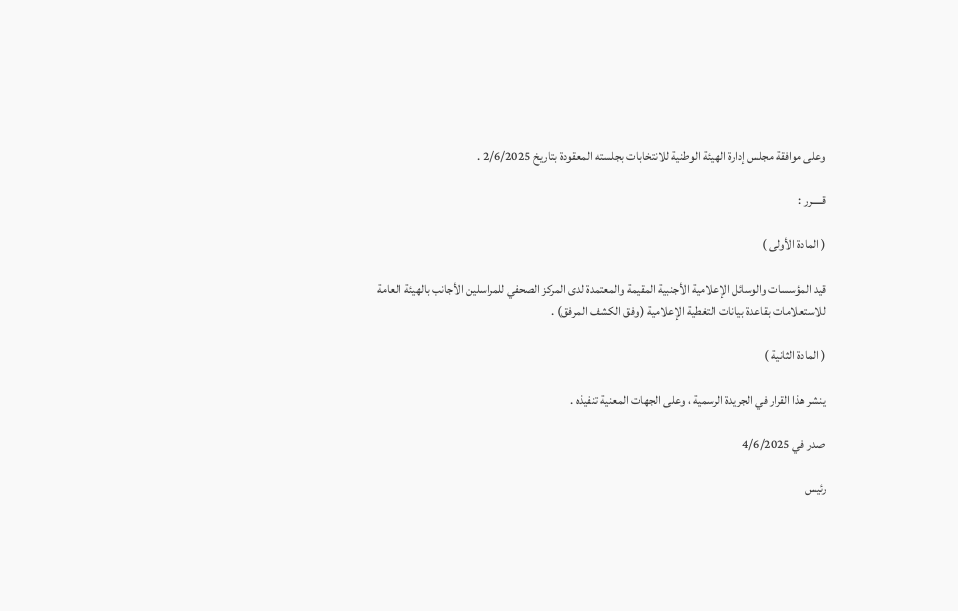وعلى موافقة مجلس إدارة الهيئة الوطنية للانتخابات بجلسته المعقودة بتاريخ 2/6/2025 .

قـــــرر :

( المادة الأولى )

قيد المؤسسات والوسائل الإعلامية الأجنبية المقيمة والمعتمدة لدى المركز الصحفي للمراسلين الأجانب بالهيئة العامة للاستعلامات بقاعدة بيانات التغطية الإعلامية (وفق الكشف المرفق) .

( المادة الثانية )

ينشر هذا القرار في الجريدة الرسمية ، وعلى الجهات المعنية تنفيذه .

صدر في 4/6/2025

رئيس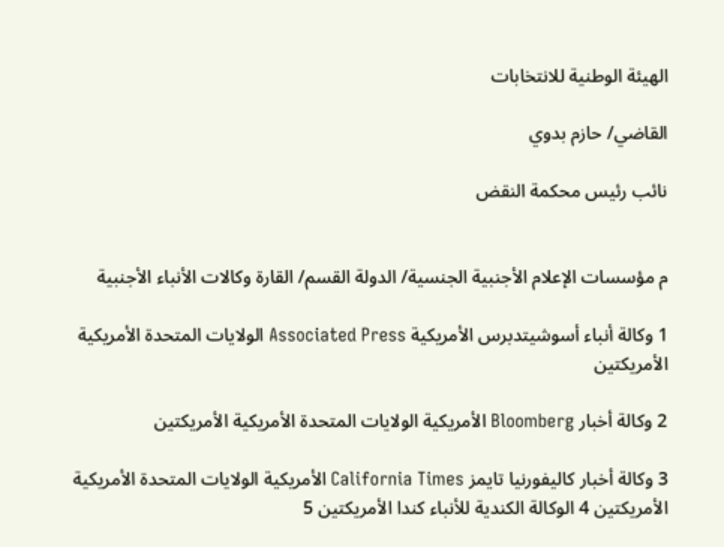الهيئة الوطنية للانتخابات

القاضي/ حازم بدوي

نائب رئيس محكمة النقض


م مؤسسات الإعلام الأجنبية الجنسية/ الدولة القسم/ القارة وكالات الأنباء الأجنبية

1 وكالة أنباء أسوشيتدبرس الأمريكية Associated Press الولايات المتحدة الأمريكية الأمريكتين

2 وكالة أخبار Bloomberg الأمريكية الولايات المتحدة الأمريكية الأمريكتين

3 وكالة أخبار كاليفورنيا تايمز California Times الأمريكية الولايات المتحدة الأمريكية الأمريكتين 4 الوكالة الكندية للأنباء كندا الأمريكتين 5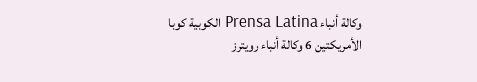وكالة أنباء Prensa Latina الكوبية كوبا الأمريكتين 6 وكالة أنباء رويترز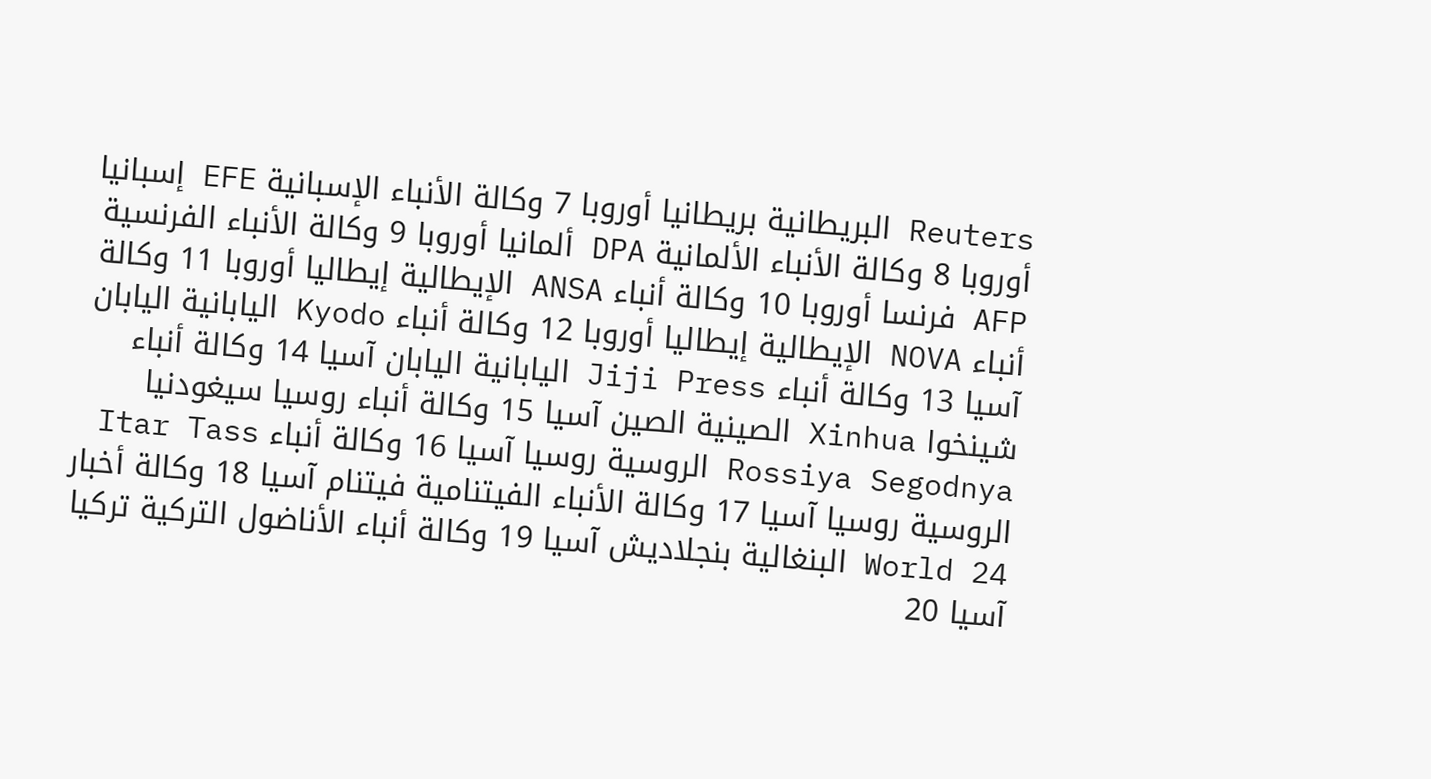Reuters البريطانية بريطانيا أوروبا 7 وكالة الأنباء الإسبانية EFE إسبانيا أوروبا 8 وكالة الأنباء الألمانية DPA ألمانيا أوروبا 9 وكالة الأنباء الفرنسية AFP فرنسا أوروبا 10 وكالة أنباء ANSA الإيطالية إيطاليا أوروبا 11 وكالة أنباء NOVA الإيطالية إيطاليا أوروبا 12 وكالة أنباء Kyodo اليابانية اليابان آسيا 13 وكالة أنباء Jiji Press اليابانية اليابان آسيا 14 وكالة أنباء شينخوا Xinhua الصينية الصين آسيا 15 وكالة أنباء روسيا سيغودنيا Rossiya Segodnya الروسية روسيا آسيا 16 وكالة أنباء Itar Tass الروسية روسيا آسيا 17 وكالة الأنباء الفيتنامية فيتنام آسيا 18 وكالة أخبار World 24 البنغالية بنجلاديش آسيا 19 وكالة أنباء الأناضول التركية تركيا آسيا 20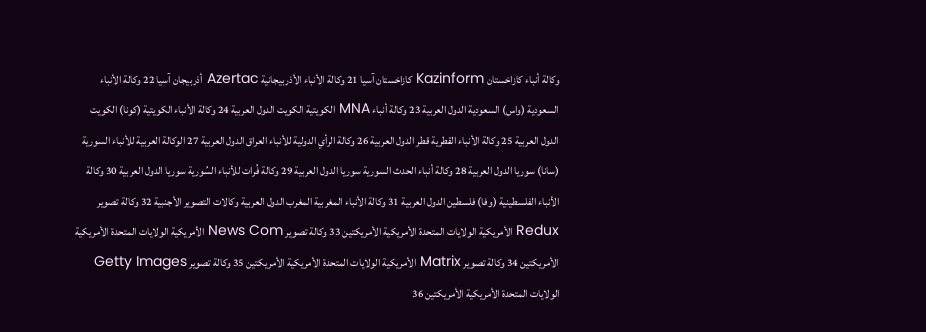وكالة أنباء كازاخستان Kazinform كازاخستان آسيا 21 وكالة الأنباء الأذربيجانية Azertac أذربيجان آسيا 22 وكالة الأنباء السعودية (واس) السعودية الدول العربية 23 وكالة أنباء MNA الكويتية الكويت الدول العربية 24 وكالة الأنباء الكويتية (كونا) الكويت الدول العربية 25 وكالة الأنباء القطرية قطر الدول العربية 26 وكالة الرأي الدولية للأنباء العراق الدول العربية 27 الوكالة العربية للأنباء السورية (سانا) سوريا الدول العربية 28 وكالة أنباء الحدث السورية سوريا الدول العربية 29 وكالة فُرات للأنباء السُورية سوريا الدول العربية 30 وكالة الأنباء الفلسطينية (وفا) فلسطين الدول العربية 31 وكالة الأنباء المغربية المغرب الدول العربية وكالات التصوير الأجنبية 32 وكالة تصوير Redux الأمريكية الولايات المتحدة الأمريكية الأمريكتين 33 وكالة تصوير News Com الأمريكية الولايات المتحدة الأمريكية الأمريكتين 34 وكالة تصوير Matrix الأمريكية الولايات المتحدة الأمريكية الأمريكتين 35 وكالة تصوير Getty Images الولايات المتحدة الأمريكية الأمريكتين 36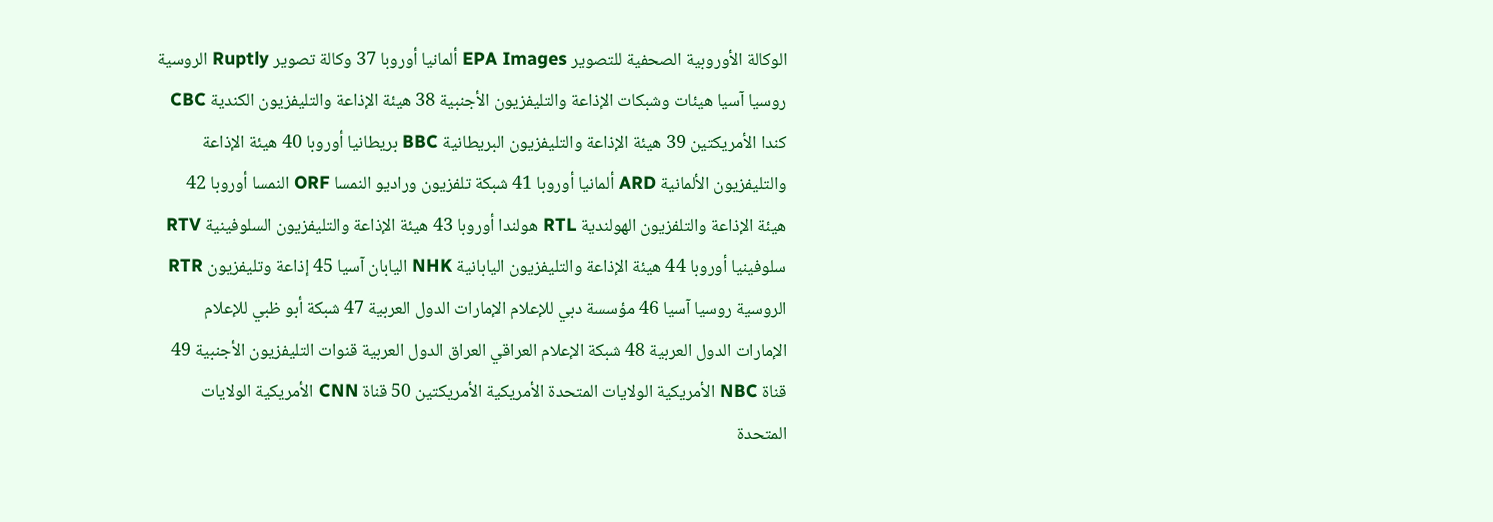الوكالة الأوروبية الصحفية للتصوير EPA Images ألمانيا أوروبا 37 وكالة تصوير Ruptly الروسية روسيا آسيا هيئات وشبكات الإذاعة والتليفزيون الأجنبية 38 هيئة الإذاعة والتليفزيون الكندية CBC كندا الأمريكتين 39 هيئة الإذاعة والتليفزيون البريطانية BBC بريطانيا أوروبا 40 هيئة الإذاعة والتليفزيون الألمانية ARD ألمانيا أوروبا 41 شبكة تلفزيون وراديو النمسا ORF النمسا أوروبا 42 هيئة الإذاعة والتلفزيون الهولندية RTL هولندا أوروبا 43 هيئة الإذاعة والتليفزيون السلوفينية RTV سلوفينيا أوروبا 44 هيئة الإذاعة والتليفزيون اليابانية NHK اليابان آسيا 45 إذاعة وتليفزيون RTR الروسية روسيا آسيا 46 مؤسسة دبي للإعلام الإمارات الدول العربية 47 شبكة أبو ظبي للإعلام الإمارات الدول العربية 48 شبكة الإعلام العراقي العراق الدول العربية قنوات التليفزيون الأجنبية 49 قناة NBC الأمريكية الولايات المتحدة الأمريكية الأمريكتين 50 قناة CNN الأمريكية الولايات المتحدة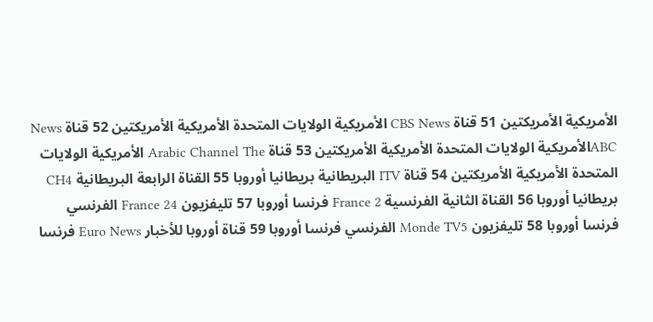الأمريكية الأمريكتين 51 قناة CBS News الأمريكية الولايات المتحدة الأمريكية الأمريكتين 52 قناة News ABCالأمريكية الولايات المتحدة الأمريكية الأمريكتين 53 قناة Arabic Channel The الأمريكية الولايات المتحدة الأمريكية الأمريكتين 54 قناة ITV البريطانية بريطانيا أوروبا 55 القناة الرابعة البريطانية CH4 بريطانيا أوروبا 56 القناة الثانية الفرنسية France 2 فرنسا أوروبا 57 تليفزيون France 24 الفرنسي فرنسا أوروبا 58 تليفزيون Monde TV5 الفرنسي فرنسا أوروبا 59 قناة أوروبا للأخبار Euro News فرنسا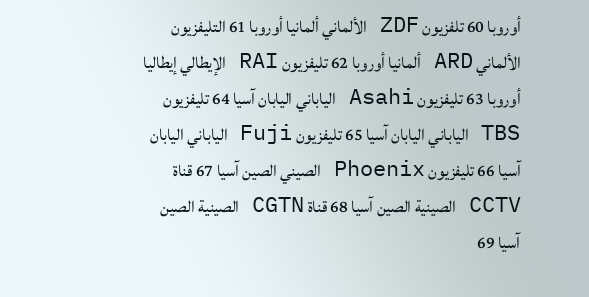أوروبا 60 تلفزيون ZDF الألماني ألمانيا أوروبا 61 التليفزيون الألماني ARD ألمانيا أوروبا 62 تليفزيون RAI الإيطالي إيطاليا أوروبا 63 تليفزيون Asahi الياباني اليابان آسيا 64 تليفزيون TBS الياباني اليابان آسيا 65 تليفزيون Fuji الياباني اليابان آسيا 66 تليفزيون Phoenix الصيني الصين آسيا 67 قناة CCTV الصينية الصين آسيا 68 قناة CGTN الصينية الصين آسيا 69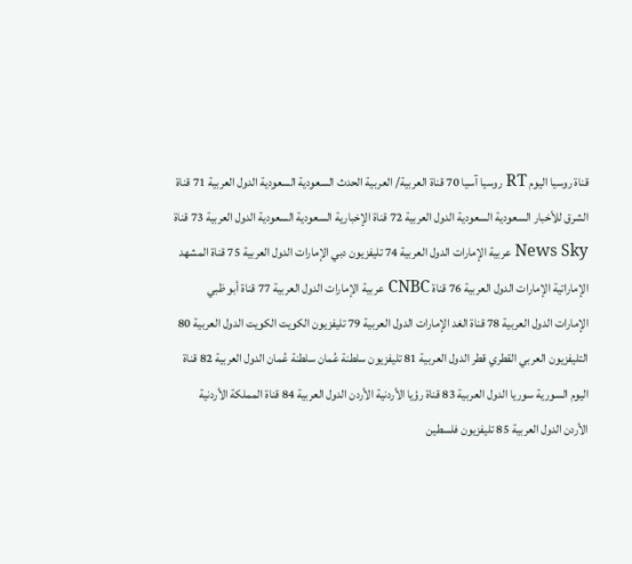قناة روسيا اليوم RT روسيا آسيا 70 قناة العربية/ العربية الحدث السعودية السعودية الدول العربية 71 قناة الشرق للأخبار السعودية السعودية الدول العربية 72 قناة الإخبارية السعودية السعودية الدول العربية 73 قناة News Sky عربية الإمارات الدول العربية 74 تليفزيون دبي الإمارات الدول العربية 75 قناة المشهد الإماراتية الإمارات الدول العربية 76 قناة CNBC عربية الإمارات الدول العربية 77 قناة أبو ظبي الإمارات الدول العربية 78 قناة الغد الإمارات الدول العربية 79 تليفزيون الكويت الكويت الدول العربية 80 التليفزيون العربي القطري قطر الدول العربية 81 تليفزيون سلطنة عُمان سلطنة عُمان الدول العربية 82 قناة اليوم السورية سوريا الدول العربية 83 قناة رؤيا الأردنية الأردن الدول العربية 84 قناة المملكة الأردنية الأردن الدول العربية 85 تليفزيون فلسطين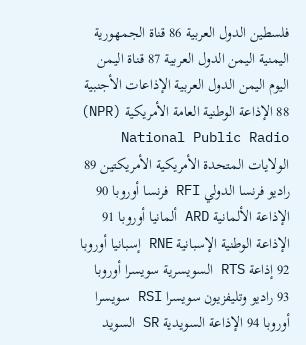فلسطين الدول العربية 86 قناة الجمهورية اليمنية اليمن الدول العربية 87 قناة اليمن اليوم اليمن الدول العربية الإذاعات الأجنبية 88 الإذاعة الوطنية العامة الأمريكية (NPR) National Public Radio الولايات المتحدة الأمريكية الأمريكتين 89 راديو فرنسا الدولي RFI فرنسا أوروبا 90 الإذاعة الألمانية ARD ألمانيا أوروبا 91 الإذاعة الوطنية الإسبانية RNE إسبانيا أوروبا 92 إذاعة RTS السويسرية سويسرا أوروبا 93 راديو وتليفزيون سويسرا RSI سويسرا أوروبا 94 الإذاعة السويدية SR السويد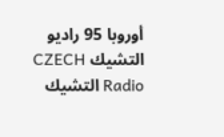أوروبا 95 راديو التشيك CZECH Radio التشيك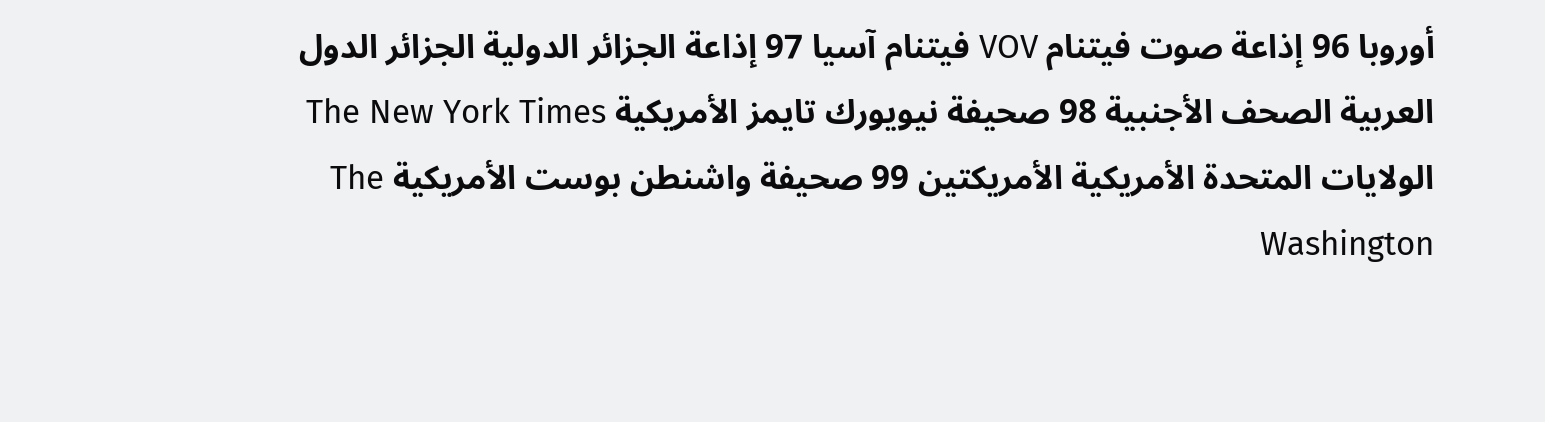أوروبا 96 إذاعة صوت فيتنام VOV فيتنام آسيا 97 إذاعة الجزائر الدولية الجزائر الدول العربية الصحف الأجنبية 98 صحيفة نيويورك تايمز الأمريكية The New York Times الولايات المتحدة الأمريكية الأمريكتين 99 صحيفة واشنطن بوست الأمريكية The Washington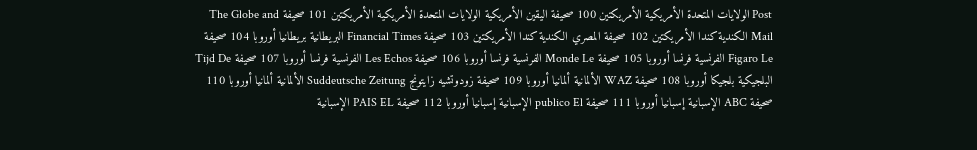Post الولايات المتحدة الأمريكية الأمريكتين 100 صحيفة اليقين الأمريكية الولايات المتحدة الأمريكية الأمريكتين 101 صحيفة The Globe and Mail الكندية كندا الأمريكتين 102 صحيفة المصري الكندية كندا الأمريكتين 103 صحيفة Financial Times البريطانية بريطانيا أوروبا 104 صحيفة Figaro Le الفرنسية فرنسا أوروبا 105 صحيفة Monde Le الفرنسية فرنسا أوروبا 106 صحيفة Les Echos الفرنسية فرنسا أوروبا 107 صحيفة Tijd De البلجيكية بلجيكا أوروبا 108 صحيفة WAZ الألمانية ألمانيا أوروبا 109 صحيفة زودوتشيه زايتونج Suddeutsche Zeitung الألمانية ألمانيا أوروبا 110 صحيفة ABC الإسبانية إسبانيا أوروبا 111 صحيفة publico El الإسبانية إسبانيا أوروبا 112 صحيفة PAIS EL الإسبانية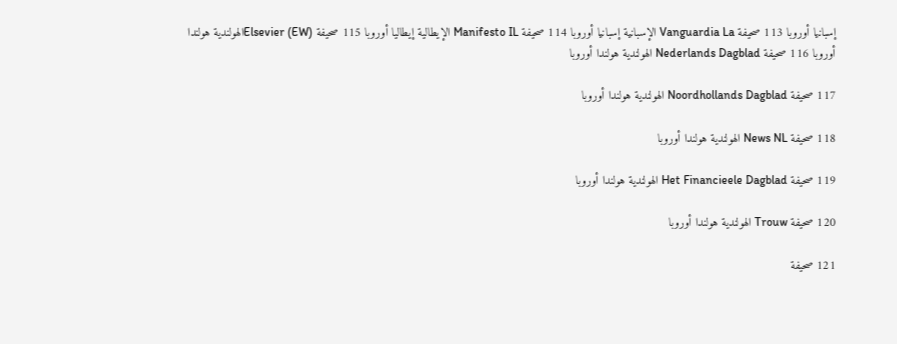إسبانيا أوروبا 113 صحيفة Vanguardia La الإسبانية إسبانيا أوروبا 114 صحيفة Manifesto IL الإيطالية إيطاليا أوروبا 115 صحيفة (EW) Elsevierالهولندية هولندا أوروبا 116 صحيفة Nederlands Dagblad الهولندية هولندا أوروبا

117 صحيفة Noordhollands Dagblad الهولندية هولندا أوروبا

118 صحيفة News NL الهولندية هولندا أوروبا

119 صحيفة Het Financieele Dagblad الهولندية هولندا أوروبا

120 صحيفة Trouw الهولندية هولندا أوروبا

121 صحيفة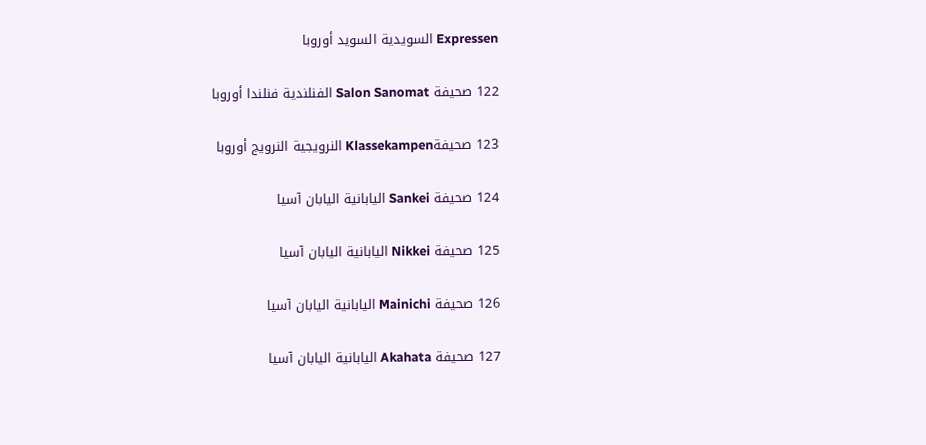Expressen السويدية السويد أوروبا

122 صحيفة Salon Sanomat الفنلندية فنلندا أوروبا

123 صحيفةKlassekampen النرويجية النرويج أوروبا

124 صحيفة Sankei اليابانية اليابان آسيا

125 صحيفة Nikkei اليابانية اليابان آسيا

126 صحيفة Mainichi اليابانية اليابان آسيا

127 صحيفة Akahata اليابانية اليابان آسيا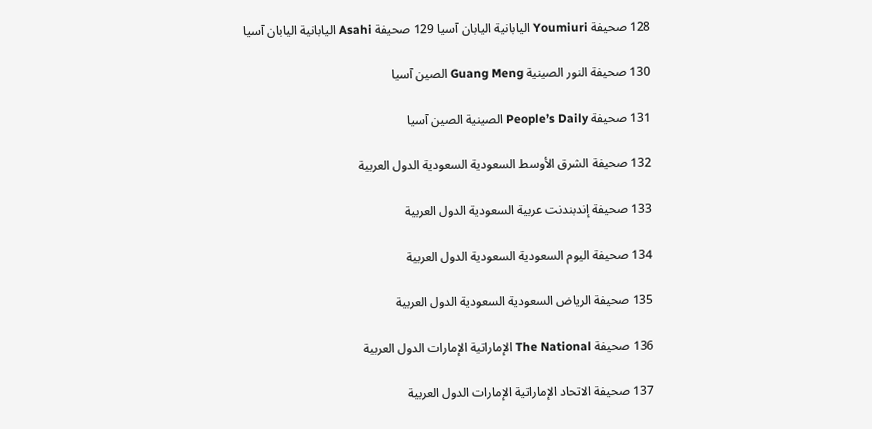128 صحيفة Youmiuri اليابانية اليابان آسيا 129 صحيفة Asahi اليابانية اليابان آسيا

130 صحيفة النور الصينية Guang Meng الصين آسيا

131 صحيفة People’s Daily الصينية الصين آسيا

132 صحيفة الشرق الأوسط السعودية السعودية الدول العربية

133 صحيفة إندبندنت عربية السعودية الدول العربية

134 صحيفة اليوم السعودية السعودية الدول العربية

135 صحيفة الرياض السعودية السعودية الدول العربية

136 صحيفة The National الإماراتية الإمارات الدول العربية

137 صحيفة الاتحاد الإماراتية الإمارات الدول العربية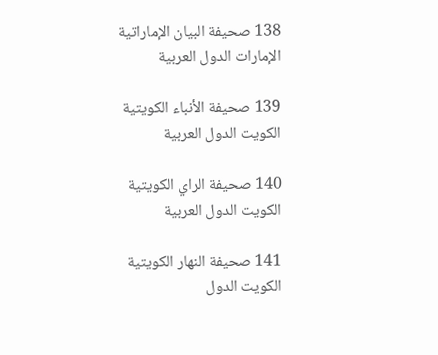138 صحيفة البيان الإماراتية الإمارات الدول العربية

139 صحيفة الأنباء الكويتية الكويت الدول العربية

140 صحيفة الراي الكويتية الكويت الدول العربية

141 صحيفة النهار الكويتية الكويت الدول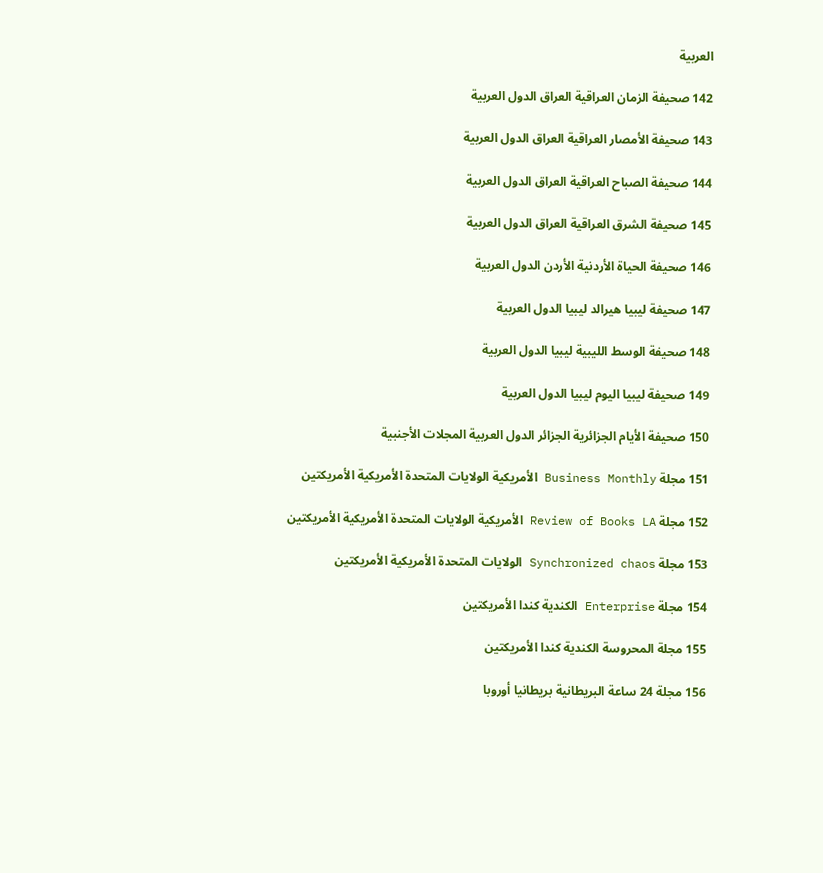العربية

142 صحيفة الزمان العراقية العراق الدول العربية

143 صحيفة الأمصار العراقية العراق الدول العربية

144 صحيفة الصباح العراقية العراق الدول العربية

145 صحيفة الشرق العراقية العراق الدول العربية

146 صحيفة الحياة الأردنية الأردن الدول العربية

147 صحيفة ليبيا هيرالد ليبيا الدول العربية

148 صحيفة الوسط الليبية ليبيا الدول العربية

149 صحيفة ليبيا اليوم ليبيا الدول العربية

150 صحيفة الأيام الجزائرية الجزائر الدول العربية المجلات الأجنبية

151 مجلة Business Monthly الأمريكية الولايات المتحدة الأمريكية الأمريكتين

152 مجلة Review of Books LA الأمريكية الولايات المتحدة الأمريكية الأمريكتين

153 مجلة Synchronized chaos الولايات المتحدة الأمريكية الأمريكتين

154 مجلة Enterprise الكندية كندا الأمريكتين

155 مجلة المحروسة الكندية كندا الأمريكتين

156 مجلة 24 ساعة البريطانية بريطانيا أوروبا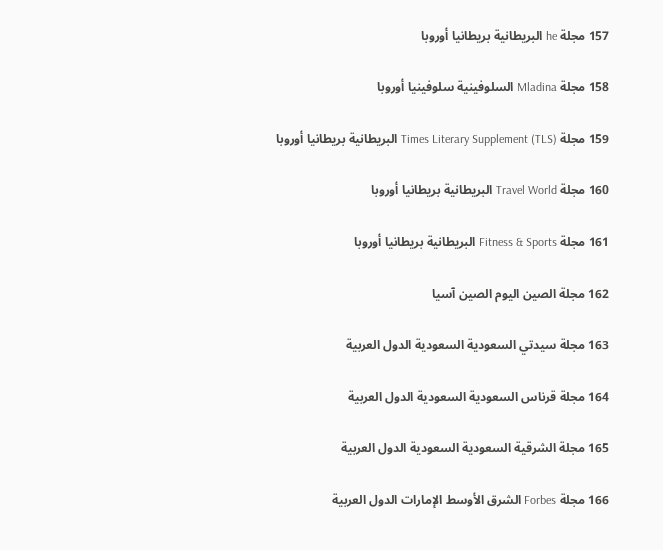157 مجلة he البريطانية بريطانيا أوروبا

158 مجلة Mladina السلوفينية سلوفينيا أوروبا

159 مجلة Times Literary Supplement (TLS) البريطانية بريطانيا أوروبا

160 مجلة Travel World البريطانية بريطانيا أوروبا

161 مجلة Fitness & Sports البريطانية بريطانيا أوروبا

162 مجلة الصين اليوم الصين آسيا

163 مجلة سيدتي السعودية السعودية الدول العربية

164 مجلة قرناس السعودية السعودية الدول العربية

165 مجلة الشرقية السعودية السعودية الدول العربية

166 مجلة Forbes الشرق الأوسط الإمارات الدول العربية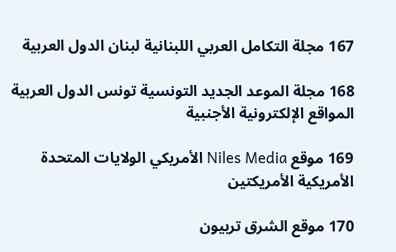167 مجلة التكامل العربي اللبنانية لبنان الدول العربية

168 مجلة الموعد الجديد التونسية تونس الدول العربية المواقع الإلكترونية الأجنبية

169 موقع Niles Media الأمريكي الولايات المتحدة الأمريكية الأمريكتين

170 موقع الشرق تربيون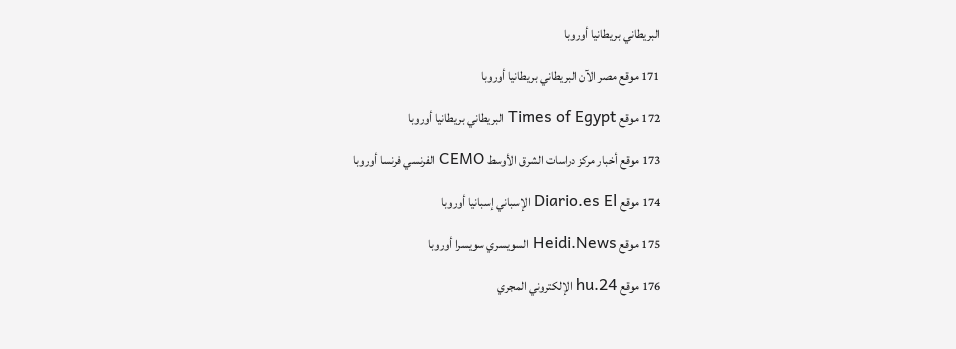البريطاني بريطانيا أوروبا

171 موقع مصر الآن البريطاني بريطانيا أوروبا

172 موقع Times of Egypt البريطاني بريطانيا أوروبا

173 موقع أخبار مركز دراسات الشرق الأوسط CEMO الفرنسي فرنسا أوروبا

174 موقع Diario.es El الإسباني إسبانيا أوروبا

175 موقع Heidi.News السويسري سويسرا أوروبا

176 موقع 24.hu الإلكتروني المجري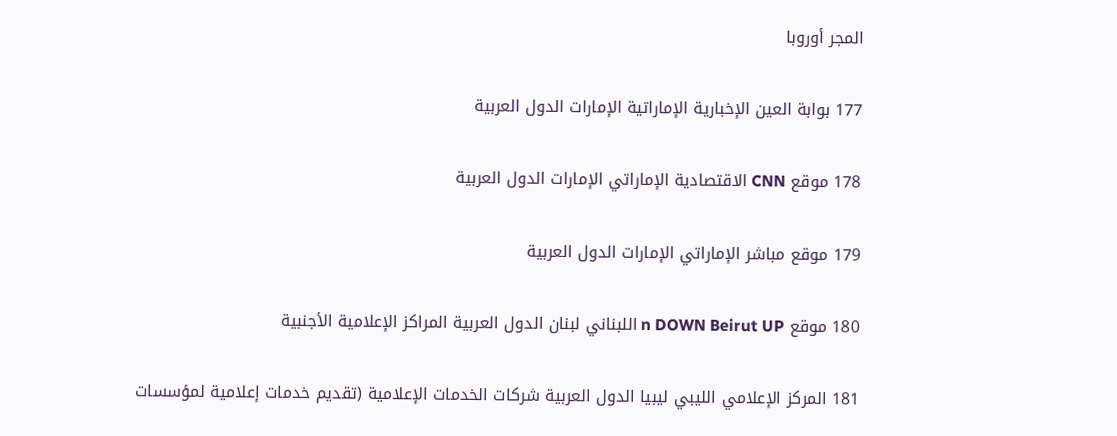المجر أوروبا

177 بوابة العين الإخبارية الإماراتية الإمارات الدول العربية

178 موقع CNN الاقتصادية الإماراتي الإمارات الدول العربية

179 موقع مباشر الإماراتي الإمارات الدول العربية

180 موقع n DOWN Beirut UP اللبناني لبنان الدول العربية المراكز الإعلامية الأجنبية

181 المركز الإعلامي الليبي ليبيا الدول العربية شركات الخدمات الإعلامية (تقديم خدمات إعلامية لمؤسسات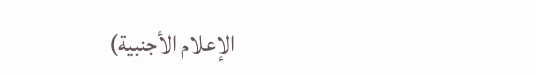الإعلام الأجنبية)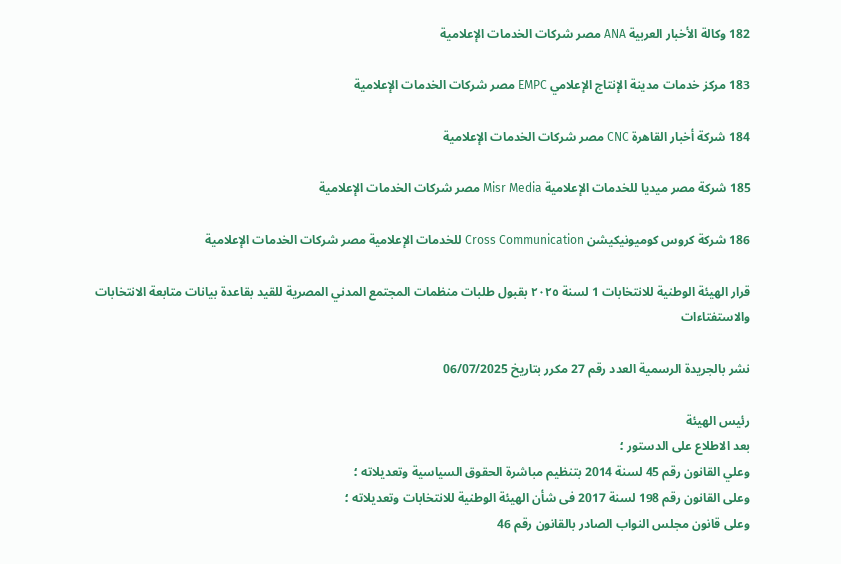182 وكالة الأخبار العربية ANA مصر شركات الخدمات الإعلامية

183 مركز خدمات مدينة الإنتاج الإعلامي EMPC مصر شركات الخدمات الإعلامية

184 شركة أخبار القاهرة CNC مصر شركات الخدمات الإعلامية

185 شركة مصر ميديا للخدمات الإعلامية Misr Media مصر شركات الخدمات الإعلامية

186 شركة كروس كوميونيكيشن Cross Communication للخدمات الإعلامية مصر شركات الخدمات الإعلامية

قرار الهيئة الوطنية للانتخابات 1 لسنة ٢٠٢٥ بقبول طلبات منظمات المجتمع المدني المصرية للقيد بقاعدة بيانات متابعة الانتخابات والاستفتاءات

نشر بالجريدة الرسمية العدد رقم 27 مكرر بتاريخ 06/07/2025

رئيس الهيئة
بعد الاطلاع على الدستور ؛
وعلي القانون رقم 45 لسنة 2014 بتنظيم مباشرة الحقوق السياسية وتعديلاته ؛
وعلى القانون رقم 198 لسنة 2017 فى شأن الهيئة الوطنية للانتخابات وتعديلاته ؛
وعلى قانون مجلس النواب الصادر بالقانون رقم 46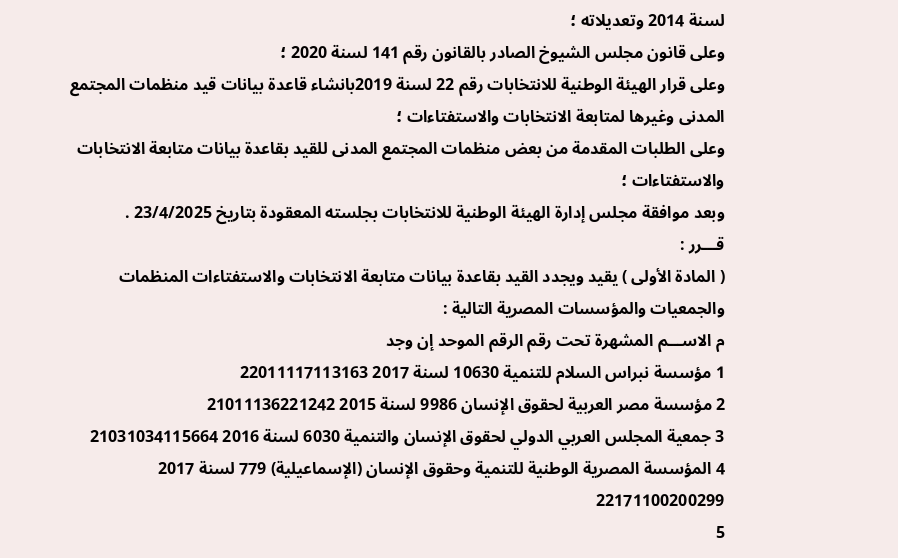لسنة 2014 وتعديلاته ؛
وعلى قانون مجلس الشيوخ الصادر بالقانون رقم 141 لسنة 2020 ؛
وعلى قرار الهيئة الوطنية للانتخابات رقم 22 لسنة 2019بانشاء قاعدة بيانات قيد منظمات المجتمع المدنى وغيرها لمتابعة الانتخابات والاستفتاءات ؛
وعلى الطلبات المقدمة من بعض منظمات المجتمع المدنى للقيد بقاعدة بيانات متابعة الانتخابات والاستفتاءات ؛
وبعد موافقة مجلس إدارة الهيئة الوطنية للانتخابات بجلسته المعقودة بتاريخ 23/4/2025 .
قـــرر :
( المادة الأولى ) يقيد ويجدد القيد بقاعدة بيانات متابعة الانتخابات والاستفتاءات المنظمات والجمعيات والمؤسسات المصرية التالية :
م الاســـم المشهرة تحت رقم الرقم الموحد إن وجد
1 مؤسسة نبراس السلام للتنمية 10630 لسنة 2017 22011117113163
2 مؤسسة مصر العربية لحقوق الإنسان 9986 لسنة 2015 21011136221242
3 جمعية المجلس العربي الدولي لحقوق الإنسان والتنمية 6030 لسنة 2016 21031034115664
4 المؤسسة المصرية الوطنية للتنمية وحقوق الإنسان (الإسماعيلية) 779 لسنة 2017 22171100200299
5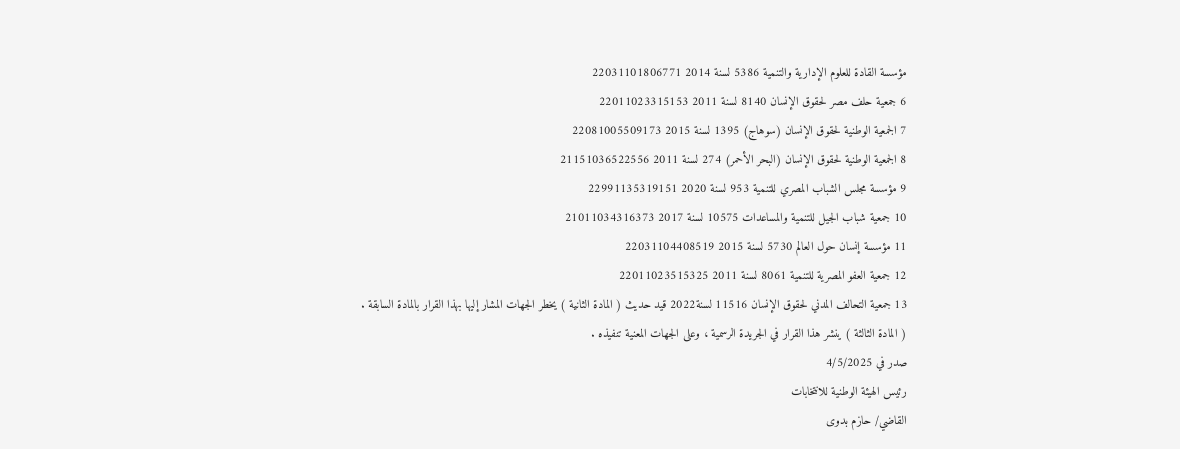مؤسسة القادة للعلوم الإدارية والتنمية 5386 لسنة 2014 22031101806771
6 جمعية حلف مصر لحقوق الإنسان 8140 لسنة 2011 22011023315153
7 الجمعية الوطنية لحقوق الإنسان (سوهاج) 1395 لسنة 2015 22081005509173
8 الجمعية الوطنية لحقوق الإنسان (البحر الأحمر) 274 لسنة 2011 21151036522556
9 مؤسسة مجلس الشباب المصري للتنمية 953 لسنة 2020 22991135319151
10 جمعية شباب الجيل للتنمية والمساعدات 10575 لسنة 2017 21011034316373
11 مؤسسة إنسان حول العالم 5730 لسنة 2015 22031104408519
12 جمعية العفو المصرية للتنمية 8061 لسنة 2011 22011023515325
13 جمعية التحالف المدني لحقوق الإنسان 11516 لسنة2022 قيد حديث ( المادة الثانية ) يخطر الجهات المشار إليها بهذا القرار بالمادة السابقة .
( المادة الثالثة ) ينشر هذا القرار في الجريدة الرسمية ، وعلى الجهات المعنية تنفيذه .
صدر في 4/5/2025
رئيس الهيئة الوطنية للانتخابات
القاضي/ حازم بدوى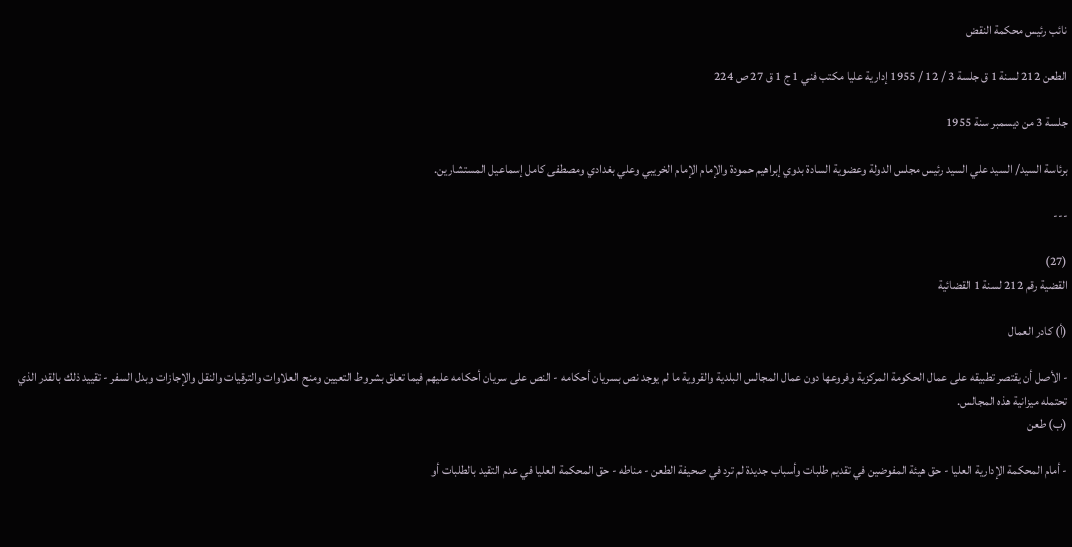نائب رئيس محكمة النقض

الطعن 212 لسنة 1 ق جلسة 3 / 12 / 1955 إدارية عليا مكتب فني 1 ج 1 ق 27 ص 224

جلسة 3 من ديسمبر سنة 1955

برئاسة السيد/ السيد علي السيد رئيس مجلس الدولة وعضوية السادة بدوي إبراهيم حمودة والإمام الإمام الخريبي وعلي بغدادي ومصطفى كامل إسماعيل المستشارين.

---

(27)
القضية رقم 212 لسنة 1 القضائية

(أ) كادر العمال

- الأصل أن يقتصر تطبيقه على عمال الحكومة المركزية وفروعها دون عمال المجالس البلدية والقروية ما لم يوجد نص بسريان أحكامه - النص على سريان أحكامه عليهم فيما تعلق بشروط التعيين ومنح العلاوات والترقيات والنقل والإجازات وبدل السفر - تقييد ذلك بالقدر الذي تحتمله ميزانية هذه المجالس.
(ب) طعن

- أمام المحكمة الإدارية العليا - حق هيئة المفوضين في تقديم طلبات وأسباب جديدة لم ترد في صحيفة الطعن - مناطه - حق المحكمة العليا في عدم التقيد بالطلبات أو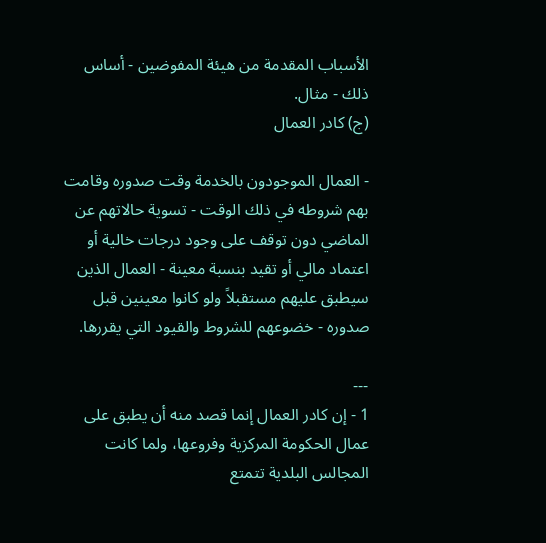الأسباب المقدمة من هيئة المفوضين - أساس ذلك - مثال.
(ج) كادر العمال

- العمال الموجودون بالخدمة وقت صدوره وقامت بهم شروطه في ذلك الوقت - تسوية حالاتهم عن الماضي دون توقف على وجود درجات خالية أو اعتماد مالي أو تقيد بنسبة معينة - العمال الذين سيطبق عليهم مستقبلاً ولو كانوا معينين قبل صدوره - خضوعهم للشروط والقيود التي يقررها.

---
1 - إن كادر العمال إنما قصد منه أن يطبق على عمال الحكومة المركزية وفروعها، ولما كانت المجالس البلدية تتمتع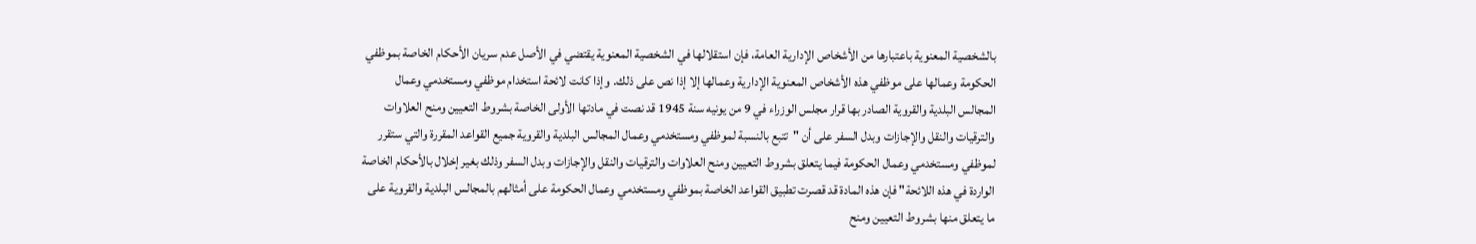بالشخصية المعنوية باعتبارها من الأشخاص الإدارية العامة، فإن استقلالها في الشخصية المعنوية يقتضي في الأصل عدم سريان الأحكام الخاصة بموظفي الحكومة وعمالها على موظفي هذه الأشخاص المعنوية الإدارية وعمالها إلا إذا نص على ذلك. وإذا كانت لائحة استخدام موظفي ومستخدمي وعمال المجالس البلدية والقروية الصادر بها قرار مجلس الوزراء في 9 من يونيه سنة 1945 قد نصت في مادتها الأولى الخاصة بشروط التعيين ومنح العلاوات والترقيات والنقل والإجازات وبدل السفر على أن "تتبع بالنسبة لموظفي ومستخدمي وعمال المجالس البلدية والقروية جميع القواعد المقررة والتي ستقرر لموظفي ومستخدمي وعمال الحكومة فيما يتعلق بشروط التعيين ومنح العلاوات والترقيات والنقل والإجازات وبدل السفر وذلك بغير إخلال بالأحكام الخاصة الواردة في هذه اللائحة" فإن هذه المادة قد قصرت تطبيق القواعد الخاصة بموظفي ومستخدمي وعمال الحكومة على أمثالهم بالمجالس البلدية والقروية على ما يتعلق منها بشروط التعيين ومنح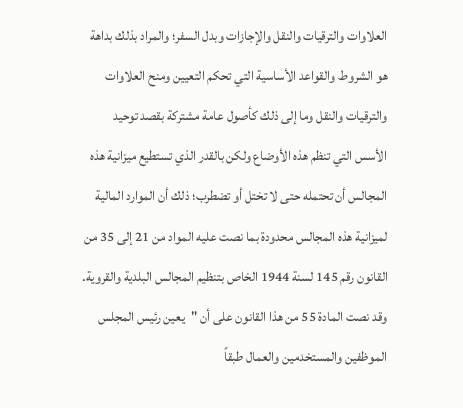العلاوات والترقيات والنقل والإجازات وبدل السفر؛ والمراد بذلك بداهة هو الشروط والقواعد الأساسية التي تحكم التعيين ومنح العلاوات والترقيات والنقل وما إلى ذلك كأصول عامة مشتركة بقصد توحيد الأسس التي تنظم هذه الأوضاع ولكن بالقدر الذي تستطيع ميزانية هذه المجالس أن تحتمله حتى لا تختل أو تضطرب؛ ذلك أن الموارد المالية لميزانية هذه المجالس محدودة بما نصت عليه المواد من 21 إلى 35 من القانون رقم 145 لسنة 1944 الخاص بتنظيم المجالس البلدية والقروية. وقد نصت المادة 55 من هذا القانون على أن "يعين رئيس المجلس الموظفين والمستخدمين والعمال طبقاً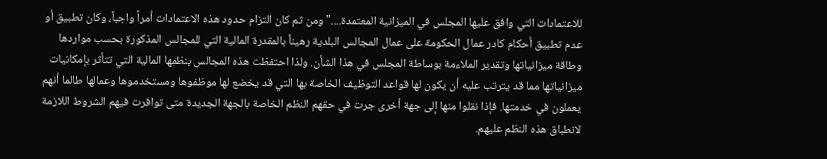للاعتمادات التي وافق عليها المجلس في الميزانية المعتمدة...." ومن ثم كان التزام حدود هذه الاعتمادات أمراً واجباً، وكان تطبيق أو عدم تطبيق أحكام كادر عمال الحكومة على عمال المجالس البلدية رهيناً بالمقدرة المالية التي للمجالس المذكورة بحسب مواردها وطاقة ميزانياتها وتقدير الملاءمة بوساطة المجلس في هذا الشأن. ولذا احتفظت هذه المجالس بنظمها المالية التي تتأثر بإمكانيات ميزانياتها مما قد يترتب عليه أن يكون لها قواعد التوظيف الخاصة بها التي قد يخضع لها موظفوها ومستخدموها وعمالها طالما أنهم يعملون في خدمتها. فإذا نقلوا منها إلى جهة أخرى جرت في حقهم النظم الخاصة بالجهة الجديدة متى توافرت فيهم الشروط اللازمة لانطباق هذه النظم عليهم.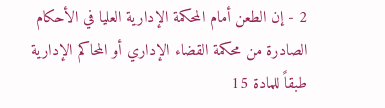2 - إن الطعن أمام المحكمة الإدارية العليا في الأحكام الصادرة من محكمة القضاء الإداري أو المحاكم الإدارية طبقاً للمادة 15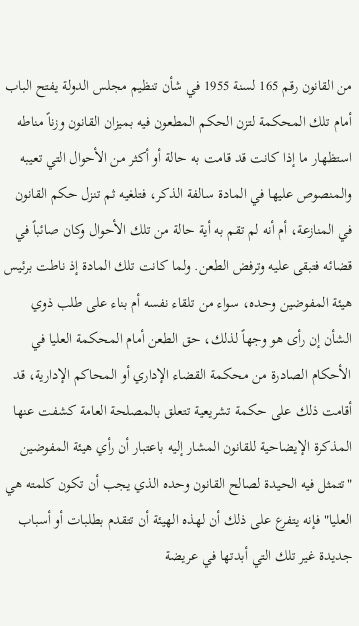من القانون رقم 165 لسنة 1955 في شأن تنظيم مجلس الدولة يفتح الباب أمام تلك المحكمة لتزن الحكم المطعون فيه بميزان القانون وزناً مناطه استظهار ما إذا كانت قد قامت به حالة أو أكثر من الأحوال التي تعيبه والمنصوص عليها في المادة سالفة الذكر، فتلغيه ثم تنزل حكم القانون في المنازعة، أم أنه لم تقم به أية حالة من تلك الأحوال وكان صائباً في قضائه فتبقى عليه وترفض الطعن. ولما كانت تلك المادة إذ ناطت برئيس هيئة المفوضين وحده، سواء من تلقاء نفسه أم بناء على طلب ذوي الشأن إن رأى هو وجهاً لذلك، حق الطعن أمام المحكمة العليا في الأحكام الصادرة من محكمة القضاء الإداري أو المحاكم الإدارية، قد أقامت ذلك على حكمة تشريعية تتعلق بالمصلحة العامة كشفت عنها المذكرة الإيضاحية للقانون المشار إليه باعتبار أن رأي هيئة المفوضين "تتمثل فيه الحيدة لصالح القانون وحده الذي يجب أن تكون كلمته هي العليا" فإنه يتفرع على ذلك أن لهذه الهيئة أن تتقدم بطلبات أو أسباب جديدة غير تلك التي أبدتها في عريضة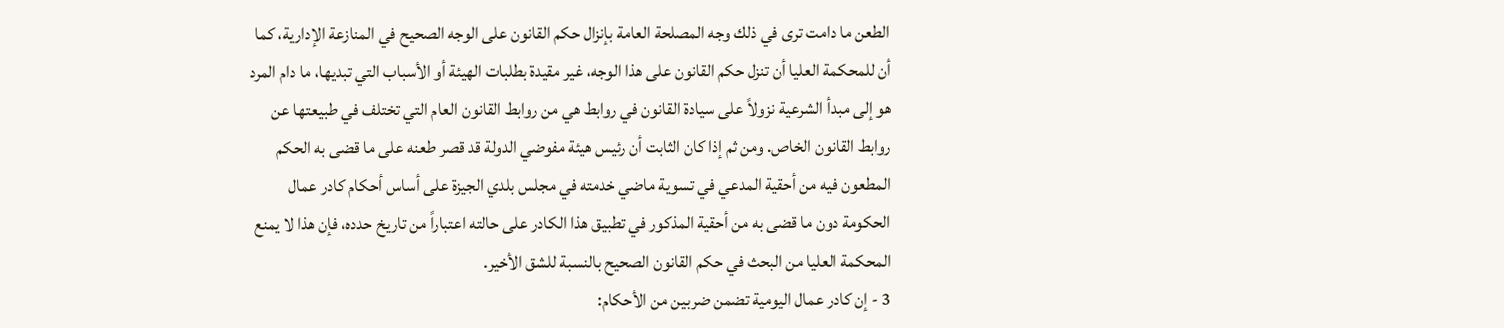الطعن ما دامت ترى في ذلك وجه المصلحة العامة بإنزال حكم القانون على الوجه الصحيح في المنازعة الإدارية، كما أن للمحكمة العليا أن تنزل حكم القانون على هذا الوجه، غير مقيدة بطلبات الهيئة أو الأسباب التي تبديها، ما دام المرد هو إلى مبدأ الشرعية نزولاً على سيادة القانون في روابط هي من روابط القانون العام التي تختلف في طبيعتها عن روابط القانون الخاص. ومن ثم إذا كان الثابت أن رئيس هيئة مفوضي الدولة قد قصر طعنه على ما قضى به الحكم المطعون فيه من أحقية المدعي في تسوية ماضي خدمته في مجلس بلدي الجيزة على أساس أحكام كادر عمال الحكومة دون ما قضى به من أحقية المذكور في تطبيق هذا الكادر على حالته اعتباراً من تاريخ حدده، فإن هذا لا يمنع المحكمة العليا من البحث في حكم القانون الصحيح بالنسبة للشق الأخير.
3 - إن كادر عمال اليومية تضمن ضربين من الأحكام: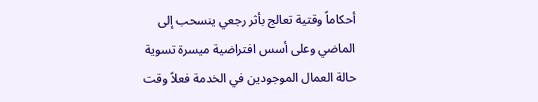أحكاماً وقتية تعالج بأثر رجعي ينسحب إلى الماضي وعلى أسس افتراضية ميسرة تسوية حالة العمال الموجودين في الخدمة فعلاً وقت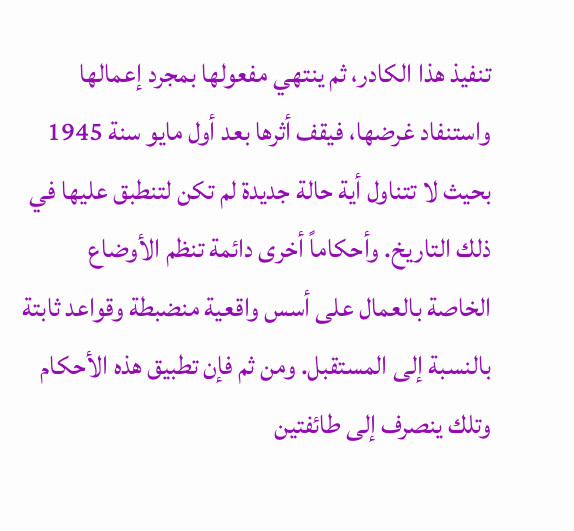تنفيذ هذا الكادر، ثم ينتهي مفعولها بمجرد إعمالها واستنفاد غرضها، فيقف أثرها بعد أول مايو سنة 1945 بحيث لا تتناول أية حالة جديدة لم تكن لتنطبق عليها في ذلك التاريخ. وأحكاماً أخرى دائمة تنظم الأوضاع الخاصة بالعمال على أسس واقعية منضبطة وقواعد ثابتة بالنسبة إلى المستقبل. ومن ثم فإن تطبيق هذه الأحكام وتلك ينصرف إلى طائفتين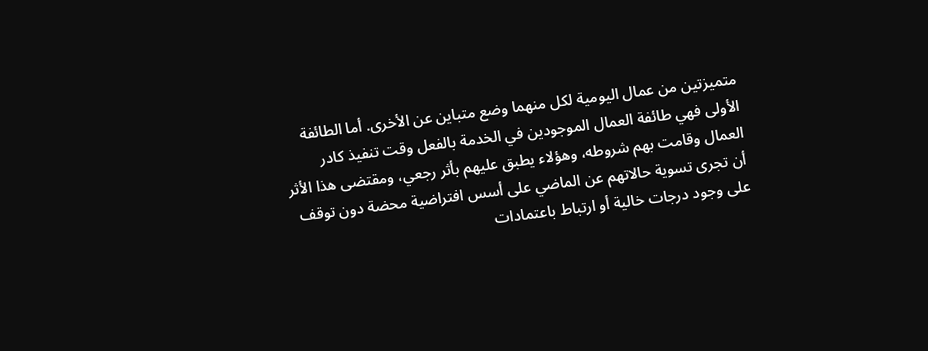متميزتين من عمال اليومية لكل منهما وضع متباين عن الأخرى. أما الطائفة الأولى فهي طائفة العمال الموجودين في الخدمة بالفعل وقت تنفيذ كادر العمال وقامت بهم شروطه، وهؤلاء يطبق عليهم بأثر رجعي، ومقتضى هذا الأثر أن تجرى تسوية حالاتهم عن الماضي على أسس افتراضية محضة دون توقف على وجود درجات خالية أو ارتباط باعتمادات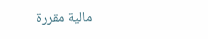مالية مقررة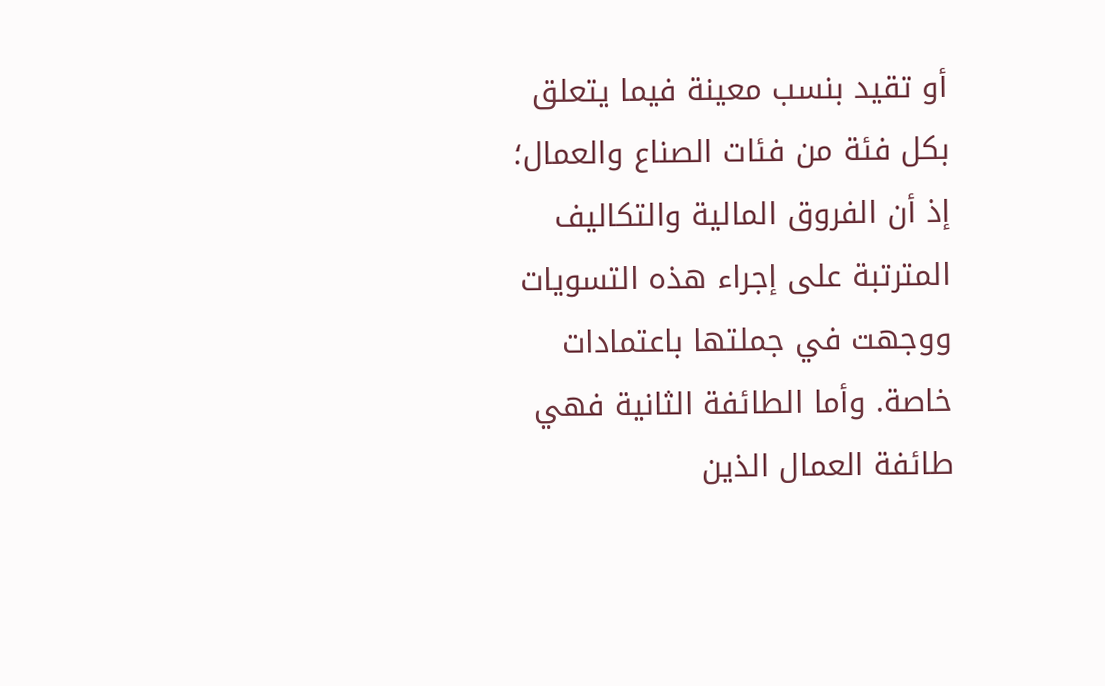أو تقيد بنسب معينة فيما يتعلق بكل فئة من فئات الصناع والعمال؛ إذ أن الفروق المالية والتكاليف المترتبة على إجراء هذه التسويات ووجهت في جملتها باعتمادات خاصة. وأما الطائفة الثانية فهي طائفة العمال الذين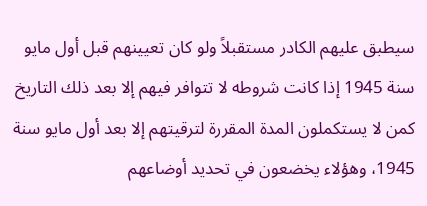سيطبق عليهم الكادر مستقبلاً ولو كان تعيينهم قبل أول مايو سنة 1945 إذا كانت شروطه لا تتوافر فيهم إلا بعد ذلك التاريخ كمن لا يستكملون المدة المقررة لترقيتهم إلا بعد أول مايو سنة 1945، وهؤلاء يخضعون في تحديد أوضاعهم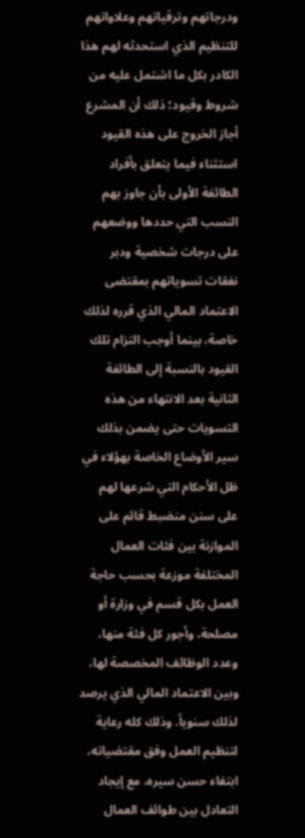ودرجاتهم وترقياتهم وعلاواتهم للتنظيم الذي استحدثه لهم هذا الكادر بكل ما اشتمل عليه من شروط وقيود؛ ذلك أن المشرع أجاز الخروج على هذه القيود استثناء فيما يتعلق بأفراد الطائفة الأولى بأن جاوز بهم النسب التي حددها ووضعهم على درجات شخصية ودبر نفقات تسوياتهم بمقتضى الاعتماد المالي الذي قرره لذلك خاصة، بينما أوجب التزام تلك القيود بالنسبة إلى الطائفة الثانية بعد الانتهاء من هذه التسويات حتى يضمن بذلك سير الأوضاع الخاصة بهؤلاء في ظل الأحكام التي شرعها لهم على سنن منضبط قائم على الموازنة بين فئات العمال المختلفة موزعة بحسب حاجة العمل بكل قسم في وزارة أو مصلحة، وأجور كل فئة منها، وعدد الوظائف المخصصة لها، وبين الاعتماد المالي الذي يرصد لذلك سنوياً. وذلك كله رعاية لتنظيم العمل وفق مقتضياته، ابتغاء حسن سيره، مع إيجاد التعادل بين طوائف العمال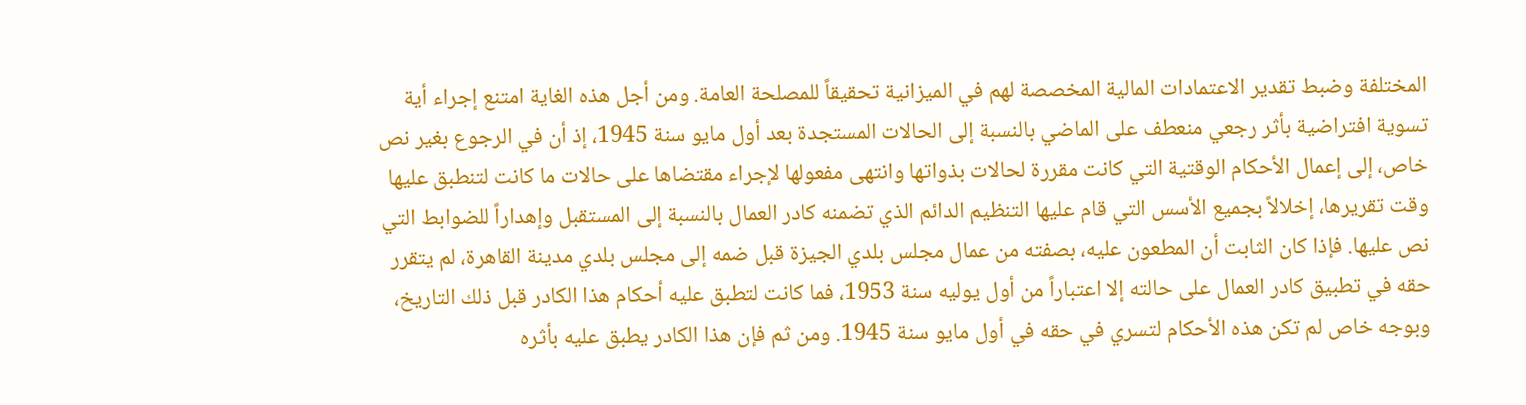المختلفة وضبط تقدير الاعتمادات المالية المخصصة لهم في الميزانية تحقيقاً للمصلحة العامة. ومن أجل هذه الغاية امتنع إجراء أية تسوية افتراضية بأثر رجعي منعطف على الماضي بالنسبة إلى الحالات المستجدة بعد أول مايو سنة 1945، إذ أن في الرجوع بغير نص خاص، إلى إعمال الأحكام الوقتية التي كانت مقررة لحالات بذواتها وانتهى مفعولها لإجراء مقتضاها على حالات ما كانت لتنطبق عليها وقت تقريرها، إخلالاً بجميع الأسس التي قام عليها التنظيم الدائم الذي تضمنه كادر العمال بالنسبة إلى المستقبل وإهداراً للضوابط التي نص عليها. فإذا كان الثابت أن المطعون عليه، بصفته من عمال مجلس بلدي الجيزة قبل ضمه إلى مجلس بلدي مدينة القاهرة، لم يتقرر حقه في تطبيق كادر العمال على حالته إلا اعتباراً من أول يوليه سنة 1953، فما كانت لتطبق عليه أحكام هذا الكادر قبل ذلك التاريخ، وبوجه خاص لم تكن هذه الأحكام لتسري في حقه في أول مايو سنة 1945. ومن ثم فإن هذا الكادر يطبق عليه بأثره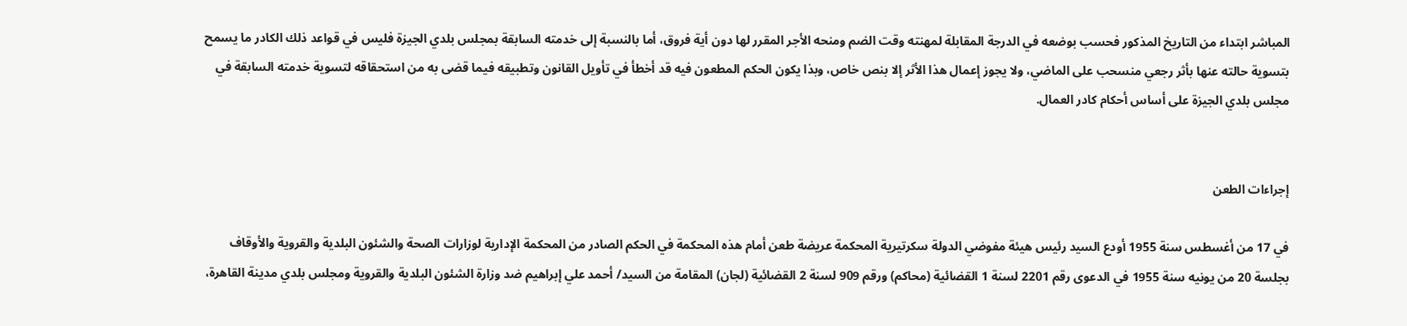المباشر ابتداء من التاريخ المذكور فحسب بوضعه في الدرجة المقابلة لمهنته وقت الضم ومنحه الأجر المقرر لها دون أية فروق، أما بالنسبة إلى خدمته السابقة بمجلس بلدي الجيزة فليس في قواعد ذلك الكادر ما يسمح بتسوية حالته عنها بأثر رجعي منسحب على الماضي، ولا يجوز إعمال هذا الأثر إلا بنص خاص، وبذا يكون الحكم المطعون فيه قد أخطأ في تأويل القانون وتطبيقه فيما قضى به من استحقاقه لتسوية خدمته السابقة في مجلس بلدي الجيزة على أساس أحكام كادر العمال.


إجراءات الطعن

في 17 من أغسطس سنة 1955 أودع السيد رئيس هيئة مفوضي الدولة سكرتيرية المحكمة عريضة طعن أمام هذه المحكمة في الحكم الصادر من المحكمة الإدارية لوزارات الصحة والشئون البلدية والقروية والأوقاف بجلسة 20 من يونيه سنة 1955 في الدعوى رقم 2201 لسنة 1 القضائية (محاكم) ورقم 909 لسنة 2 القضائية (لجان) المقامة من السيد/ أحمد علي إبراهيم ضد وزارة الشئون البلدية والقروية ومجلس بلدي مدينة القاهرة،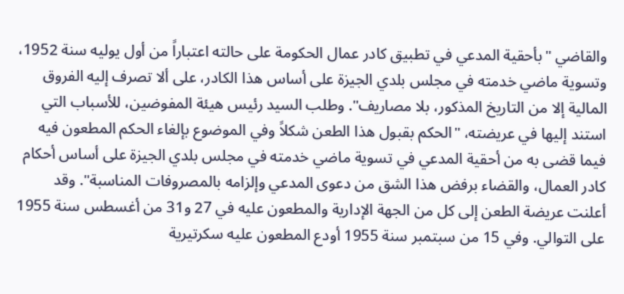والقاضي "بأحقية المدعي في تطبيق كادر عمال الحكومة على حالته اعتباراً من أول يوليه سنة 1952، وتسوية ماضي خدمته في مجلس بلدي الجيزة على أساس هذا الكادر، على ألا تصرف إليه الفروق المالية إلا من التاريخ المذكور، بلا مصاريف". وطلب السيد رئيس هيئة المفوضين، للأسباب التي استند إليها في عريضته، "الحكم بقبول هذا الطعن شكلاً وفي الموضوع بإلغاء الحكم المطعون فيه فيما قضى به من أحقية المدعي في تسوية ماضي خدمته في مجلس بلدي الجيزة على أساس أحكام كادر العمال، والقضاء برفض هذا الشق من دعوى المدعي وإلزامه بالمصروفات المناسبة". وقد أعلنت عريضة الطعن إلى كل من الجهة الإدارية والمطعون عليه في 27 و31 من أغسطس سنة 1955 على التوالي. وفي 15 من سبتمبر سنة 1955 أودع المطعون عليه سكرتيرية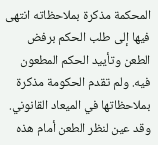المحكمة مذكرة بملاحظاته انتهى فيها إلى طلب الحكم برفض الطعن وتأييد الحكم المطعون فيه. ولم تقدم الحكومة مذكرة بملاحظاتها في الميعاد القانوني. وقد عين لنظر الطعن أمام هذه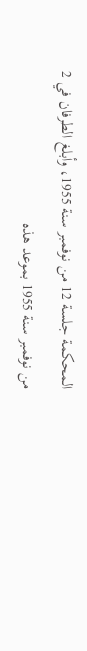المحكمة جلسة 12 من نوفمبر سنة 1955، وأبلغ الطرفان في 2 من نوفمبر سنة 1955 بموعد هذه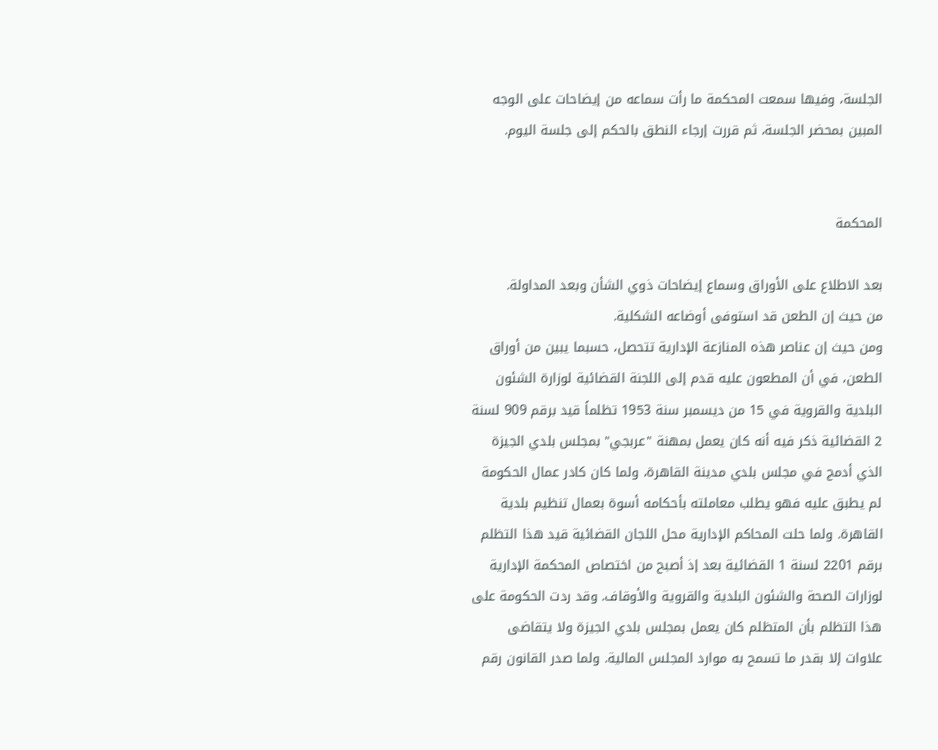الجلسة، وفيها سمعت المحكمة ما رأت سماعه من إيضاحات على الوجه المبين بمحضر الجلسة، ثم قررت إرجاء النطق بالحكم إلى جلسة اليوم.


المحكمة

بعد الاطلاع على الأوراق وسماع إيضاحات ذوي الشأن وبعد المداولة.
من حيث إن الطعن قد استوفى أوضاعه الشكلية.
ومن حيث إن عناصر هذه المنازعة الإدارية تتحصل، حسبما يبين من أوراق الطعن، في أن المطعون عليه قدم إلى اللجنة القضائية لوزارة الشئون البلدية والقروية في 15 من ديسمبر سنة 1953 تظلماً قيد برقم 909 لسنة 2 القضائية ذكر فيه أنه كان يعمل بمهنة "عربجي" بمجلس بلدي الجيزة الذي أدمج في مجلس بلدي مدينة القاهرة، ولما كان كادر عمال الحكومة لم يطبق عليه فهو يطلب معاملته بأحكامه أسوة بعمال تنظيم بلدية القاهرة. ولما حلت المحاكم الإدارية محل اللجان القضائية قيد هذا التظلم برقم 2201 لسنة 1 القضائية بعد إذ أصبح من اختصاص المحكمة الإدارية لوزارات الصحة والشئون البلدية والقروية والأوقاف. وقد ردت الحكومة على هذا التظلم بأن المتظلم كان يعمل بمجلس بلدي الجيزة ولا يتقاضى علاوات إلا بقدر ما تسمح به موارد المجلس المالية. ولما صدر القانون رقم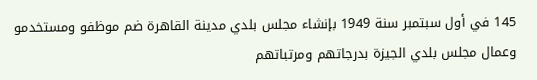145 في أول سبتمبر سنة 1949 بإنشاء مجلس بلدي مدينة القاهرة ضم موظفو ومستخدمو وعمال مجلس بلدي الجيزة بدرجاتهم ومرتباتهم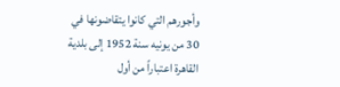وأجورهم التي كانوا يتقاضونها في 30 من يونيه سنة 1952 إلى بلدية القاهرة اعتباراً من أول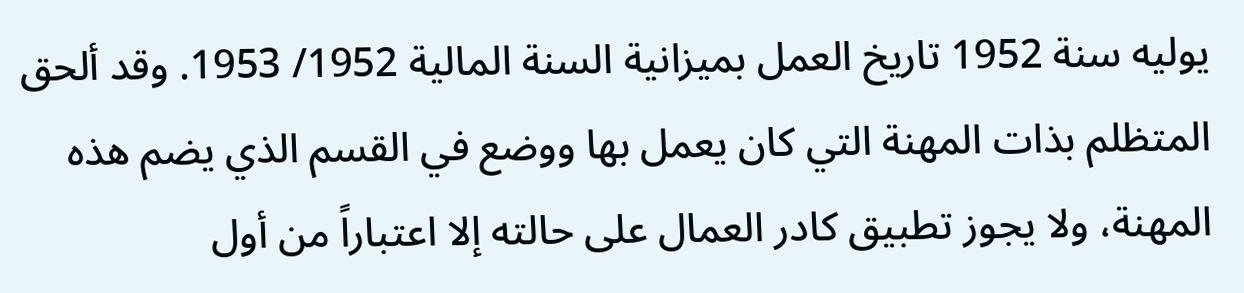يوليه سنة 1952 تاريخ العمل بميزانية السنة المالية 1952/ 1953. وقد ألحق المتظلم بذات المهنة التي كان يعمل بها ووضع في القسم الذي يضم هذه المهنة، ولا يجوز تطبيق كادر العمال على حالته إلا اعتباراً من أول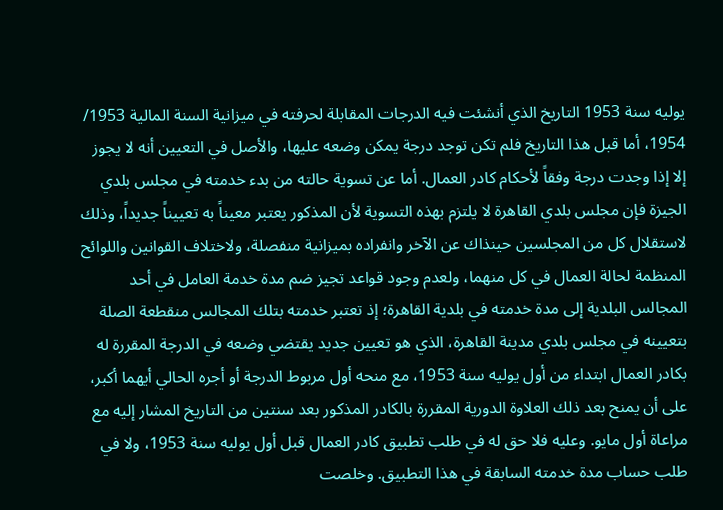يوليه سنة 1953 التاريخ الذي أنشئت فيه الدرجات المقابلة لحرفته في ميزانية السنة المالية 1953/ 1954، أما قبل هذا التاريخ فلم تكن توجد درجة يمكن وضعه عليها، والأصل في التعيين أنه لا يجوز إلا إذا وجدت درجة وفقاً لأحكام كادر العمال. أما عن تسوية حالته من بدء خدمته في مجلس بلدي الجيزة فإن مجلس بلدي القاهرة لا يلتزم بهذه التسوية لأن المذكور يعتبر معيناً به تعييناً جديداً، وذلك لاستقلال كل من المجلسين حينذاك عن الآخر وانفراده بميزانية منفصلة، ولاختلاف القوانين واللوائح المنظمة لحالة العمال في كل منهما، ولعدم وجود قواعد تجيز ضم مدة خدمة العامل في أحد المجالس البلدية إلى مدة خدمته في بلدية القاهرة؛ إذ تعتبر خدمته بتلك المجالس منقطعة الصلة بتعيينه في مجلس بلدي مدينة القاهرة، الذي هو تعيين جديد يقتضي وضعه في الدرجة المقررة له بكادر العمال ابتداء من أول يوليه سنة 1953، مع منحه أول مربوط الدرجة أو أجره الحالي أيهما أكبر، على أن يمنح بعد ذلك العلاوة الدورية المقررة بالكادر المذكور بعد سنتين من التاريخ المشار إليه مع مراعاة أول مايو. وعليه فلا حق له في طلب تطبيق كادر العمال قبل أول يوليه سنة 1953، ولا في طلب حساب مدة خدمته السابقة في هذا التطبيق. وخلصت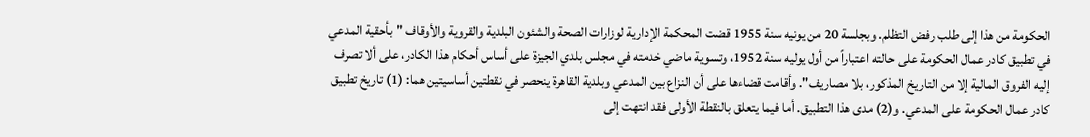الحكومة من هذا إلى طلب رفض التظلم. وبجلسة 20 من يونيه سنة 1955 قضت المحكمة الإدارية لوزارات الصحة والشئون البلدية والقروية والأوقاف "بأحقية المدعي في تطبيق كادر عمال الحكومة على حالته اعتباراً من أول يوليه سنة 1952، وتسوية ماضي خدمته في مجلس بلدي الجيزة على أساس أحكام هذا الكادر، على ألا تصرف إليه الفروق المالية إلا من التاريخ المذكور، بلا مصاريف". وأقامت قضاءها على أن النزاع بين المدعي وبلدية القاهرة ينحصر في نقطتين أساسيتين هما: (1) تاريخ تطبيق كادر عمال الحكومة على المدعي. و(2) مدى هذا التطبيق. أما فيما يتعلق بالنقطة الأولى فقد انتهت إلى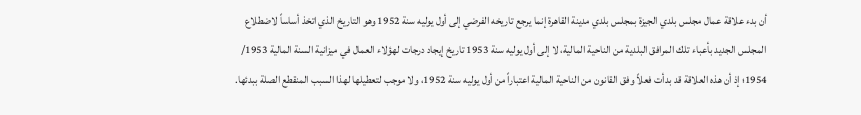أن بدء علاقة عمال مجلس بلدي الجيزة بمجلس بلدي مدينة القاهرة إنما يرجع تاريخه الفرضي إلى أول يوليه سنة 1952 وهو التاريخ الذي اتخذ أساساً لاضطلاع المجلس الجديد بأعباء تلك المرافق البلدية من الناحية المالية، لا إلى أول يوليه سنة 1953 تاريخ إيجاد درجات لهؤلاء العمال في ميزانية السنة المالية 1953/ 1954؛ إذ أن هذه العلاقة قد بدأت فعلاً وفق القانون من الناحية المالية اعتباراً من أول يوليه سنة 1952، ولا موجب لتعطيلها لهذا السبب المنقطع الصلة ببدئها.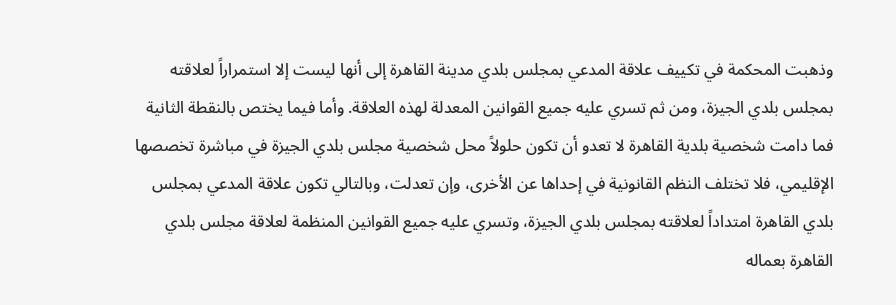وذهبت المحكمة في تكييف علاقة المدعي بمجلس بلدي مدينة القاهرة إلى أنها ليست إلا استمراراً لعلاقته بمجلس بلدي الجيزة، ومن ثم تسري عليه جميع القوانين المعدلة لهذه العلاقة. وأما فيما يختص بالنقطة الثانية فما دامت شخصية بلدية القاهرة لا تعدو أن تكون حلولاً محل شخصية مجلس بلدي الجيزة في مباشرة تخصصها الإقليمي، فلا تختلف النظم القانونية في إحداها عن الأخرى، وإن تعدلت، وبالتالي تكون علاقة المدعي بمجلس بلدي القاهرة امتداداً لعلاقته بمجلس بلدي الجيزة، وتسري عليه جميع القوانين المنظمة لعلاقة مجلس بلدي القاهرة بعماله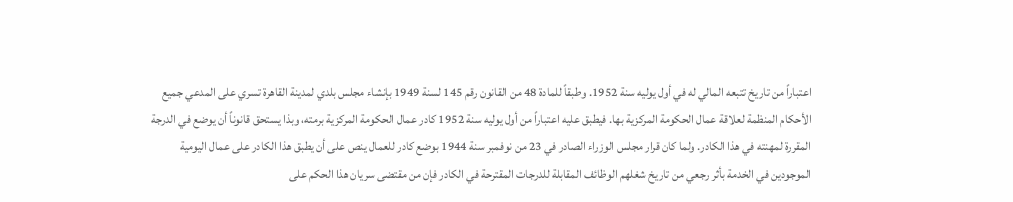اعتباراً من تاريخ تتبعه المالي له في أول يوليه سنة 1952. وطبقاً للمادة 48 من القانون رقم 145 لسنة 1949 بإنشاء مجلس بلدي لمدينة القاهرة تسري على المدعي جميع الأحكام المنظمة لعلاقة عمال الحكومة المركزية بها. فيطبق عليه اعتباراً من أول يوليه سنة 1952 كادر عمال الحكومة المركزية برمته، وبذا يستحق قانوناً أن يوضع في الدرجة المقررة لمهنته في هذا الكادر. ولما كان قرار مجلس الوزراء الصادر في 23 من نوفمبر سنة 1944 بوضع كادر للعمال ينص على أن يطبق هذا الكادر على عمال اليومية الموجودين في الخدمة بأثر رجعي من تاريخ شغلهم الوظائف المقابلة للدرجات المقترحة في الكادر فإن من مقتضى سريان هذا الحكم على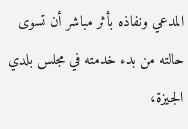المدعي ونفاذه بأثر مباشر أن تسوى حالته من بدء خدمته في مجلس بلدي الجيزة،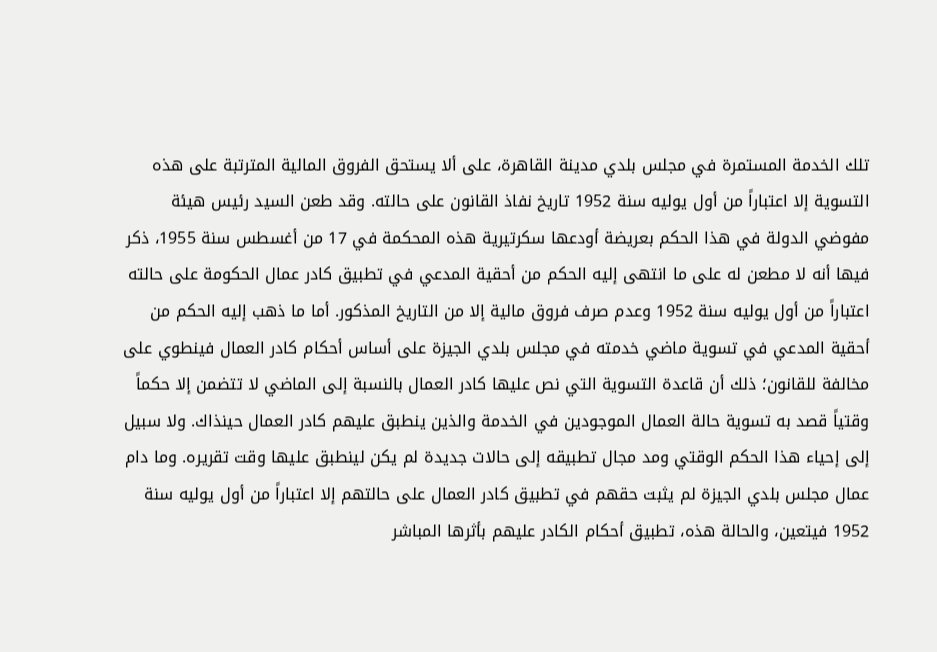تلك الخدمة المستمرة في مجلس بلدي مدينة القاهرة، على ألا يستحق الفروق المالية المترتبة على هذه التسوية إلا اعتباراً من أول يوليه سنة 1952 تاريخ نفاذ القانون على حالته. وقد طعن السيد رئيس هيئة مفوضي الدولة في هذا الحكم بعريضة أودعها سكرتيرية هذه المحكمة في 17 من أغسطس سنة 1955، ذكر فيها أنه لا مطعن له على ما انتهى إليه الحكم من أحقية المدعي في تطبيق كادر عمال الحكومة على حالته اعتباراً من أول يوليه سنة 1952 وعدم صرف فروق مالية إلا من التاريخ المذكور. أما ما ذهب إليه الحكم من أحقية المدعي في تسوية ماضي خدمته في مجلس بلدي الجيزة على أساس أحكام كادر العمال فينطوي على مخالفة للقانون؛ ذلك أن قاعدة التسوية التي نص عليها كادر العمال بالنسبة إلى الماضي لا تتضمن إلا حكماً وقتياً قصد به تسوية حالة العمال الموجودين في الخدمة والذين ينطبق عليهم كادر العمال حينذاك. ولا سبيل إلى إحياء هذا الحكم الوقتي ومد مجال تطبيقه إلى حالات جديدة لم يكن لينطبق عليها وقت تقريره. وما دام عمال مجلس بلدي الجيزة لم يثبت حقهم في تطبيق كادر العمال على حالتهم إلا اعتباراً من أول يوليه سنة 1952 فيتعين، والحالة هذه، تطبيق أحكام الكادر عليهم بأثرها المباشر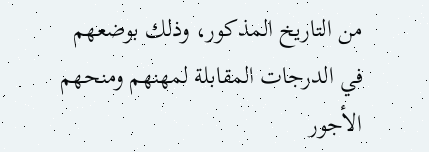من التاريخ المذكور، وذلك بوضعهم في الدرجات المقابلة لمهنهم ومنحهم الأجور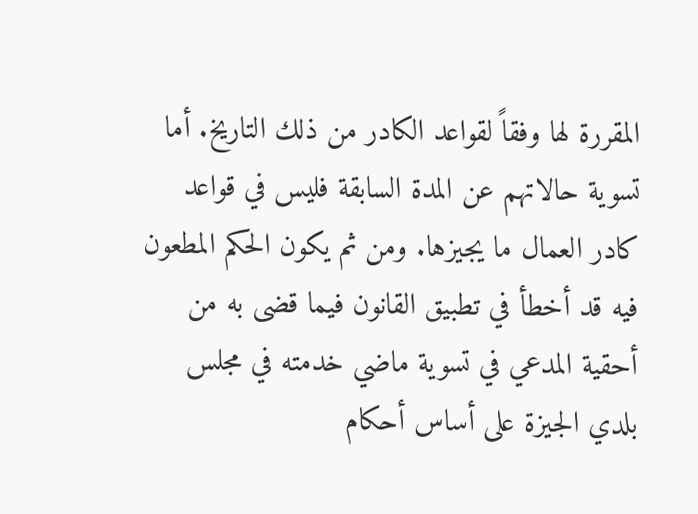المقررة لها وفقاً لقواعد الكادر من ذلك التاريخ. أما تسوية حالاتهم عن المدة السابقة فليس في قواعد كادر العمال ما يجيزها. ومن ثم يكون الحكم المطعون فيه قد أخطأ في تطبيق القانون فيما قضى به من أحقية المدعي في تسوية ماضي خدمته في مجلس بلدي الجيزة على أساس أحكام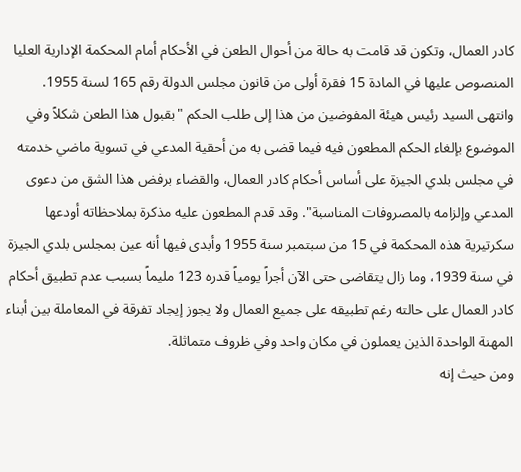كادر العمال، وتكون قد قامت به حالة من أحوال الطعن في الأحكام أمام المحكمة الإدارية العليا المنصوص عليها في المادة 15 فقرة أولى من قانون مجلس الدولة رقم 165 لسنة 1955. وانتهى السيد رئيس هيئة المفوضين من هذا إلى طلب الحكم "بقبول هذا الطعن شكلاً وفي الموضوع بإلغاء الحكم المطعون فيه فيما قضى به من أحقية المدعي في تسوية ماضي خدمته في مجلس بلدي الجيزة على أساس أحكام كادر العمال، والقضاء برفض هذا الشق من دعوى المدعي وإلزامه بالمصروفات المناسبة". وقد قدم المطعون عليه مذكرة بملاحظاته أودعها سكرتيرية هذه المحكمة في 15 من سبتمبر سنة 1955 وأبدى فيها أنه عين بمجلس بلدي الجيزة في سنة 1939، وما زال يتقاضى حتى الآن أجراً يومياً قدره 123 مليماً بسبب عدم تطبيق أحكام كادر العمال على حالته رغم تطبيقه على جميع العمال ولا يجوز إيجاد تفرقة في المعاملة بين أبناء المهنة الواحدة الذين يعملون في مكان واحد وفي ظروف متماثلة.
ومن حيث إنه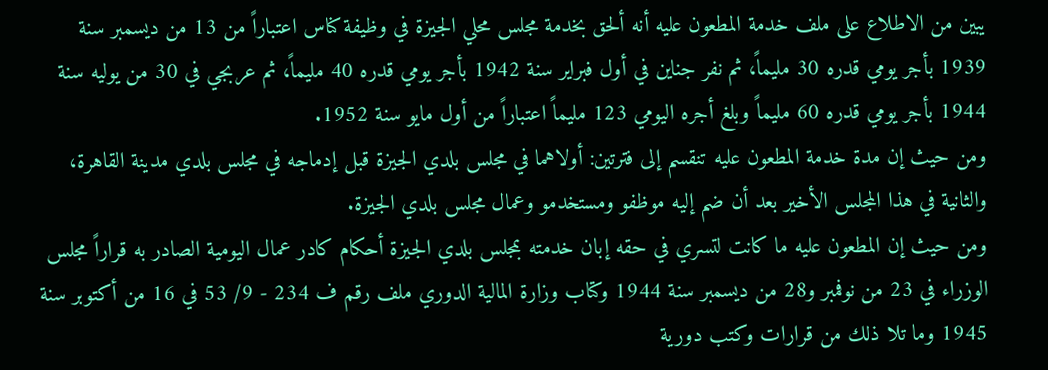يبين من الاطلاع على ملف خدمة المطعون عليه أنه ألحق بخدمة مجلس محلي الجيزة في وظيفة كناس اعتباراً من 13 من ديسمبر سنة 1939 بأجر يومي قدره 30 مليماً، ثم نفر جناين في أول فبراير سنة 1942 بأجر يومي قدره 40 مليماً، ثم عربجي في 30 من يوليه سنة 1944 بأجر يومي قدره 60 مليماً وبلغ أجره اليومي 123 مليماً اعتباراً من أول مايو سنة 1952.
ومن حيث إن مدة خدمة المطعون عليه تنقسم إلى فترتين: أولاهما في مجلس بلدي الجيزة قبل إدماجه في مجلس بلدي مدينة القاهرة، والثانية في هذا المجلس الأخير بعد أن ضم إليه موظفو ومستخدمو وعمال مجلس بلدي الجيزة.
ومن حيث إن المطعون عليه ما كانت لتسري في حقه إبان خدمته بمجلس بلدي الجيزة أحكام كادر عمال اليومية الصادر به قراراً مجلس الوزراء في 23 من نوفمبر و28 من ديسمبر سنة 1944 وكتاب وزارة المالية الدوري ملف رقم ف 234 - 9/ 53 في 16 من أكتوبر سنة 1945 وما تلا ذلك من قرارات وكتب دورية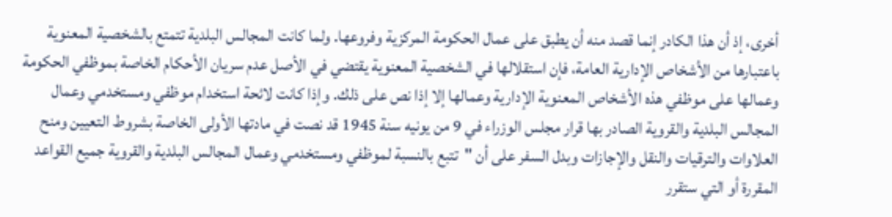أخرى، إذ أن هذا الكادر إنما قصد منه أن يطبق على عمال الحكومة المركزية وفروعها. ولما كانت المجالس البلدية تتمتع بالشخصية المعنوية باعتبارها من الأشخاص الإدارية العامة، فإن استقلالها في الشخصية المعنوية يقتضي في الأصل عدم سريان الأحكام الخاصة بموظفي الحكومة وعمالها على موظفي هذه الأشخاص المعنوية الإدارية وعمالها إلا إذا نص على ذلك. وإذا كانت لائحة استخدام موظفي ومستخدمي وعمال المجالس البلدية والقروية الصادر بها قرار مجلس الوزراء في 9 من يونيه سنة 1945 قد نصت في مادتها الأولى الخاصة بشروط التعيين ومنح العلاوات والترقيات والنقل والإجازات وبدل السفر على أن "تتبع بالنسبة لموظفي ومستخدمي وعمال المجالس البلدية والقروية جميع القواعد المقررة أو التي ستقرر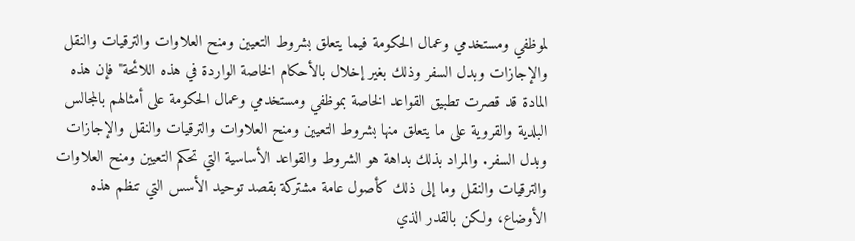لموظفي ومستخدمي وعمال الحكومة فيما يتعلق بشروط التعيين ومنح العلاوات والترقيات والنقل والإجازات وبدل السفر وذلك بغير إخلال بالأحكام الخاصة الواردة في هذه اللائحة" فإن هذه المادة قد قصرت تطبيق القواعد الخاصة بموظفي ومستخدمي وعمال الحكومة على أمثالهم بالمجالس البلدية والقروية على ما يتعلق منها بشروط التعيين ومنح العلاوات والترقيات والنقل والإجازات وبدل السفر. والمراد بذلك بداهة هو الشروط والقواعد الأساسية التي تحكم التعيين ومنح العلاوات والترقيات والنقل وما إلى ذلك كأصول عامة مشتركة بقصد توحيد الأسس التي تنظم هذه الأوضاع، ولكن بالقدر الذي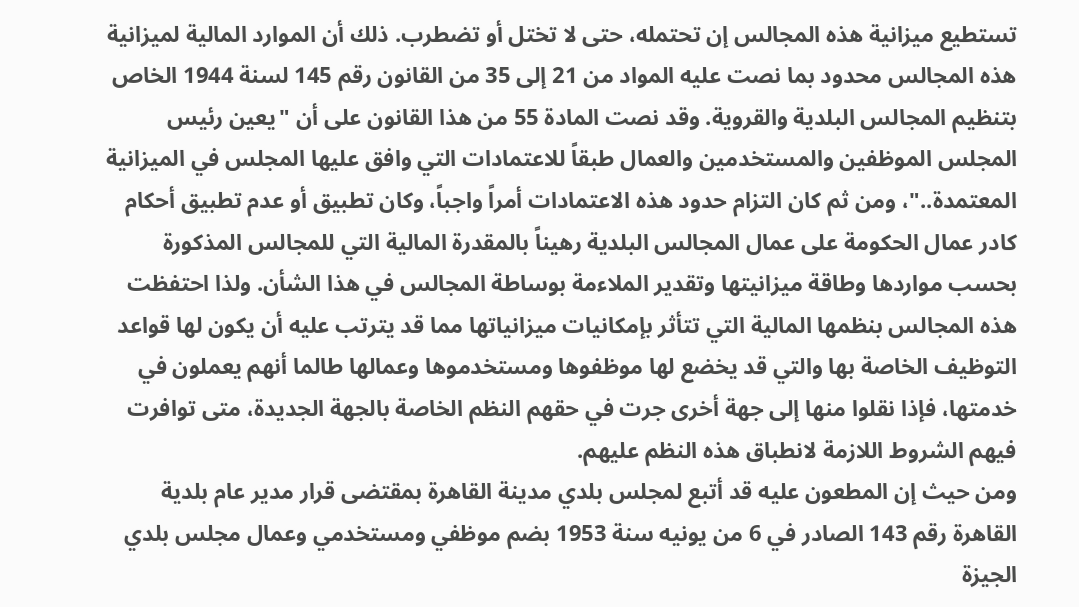تستطيع ميزانية هذه المجالس إن تحتمله، حتى لا تختل أو تضطرب. ذلك أن الموارد المالية لميزانية هذه المجالس محدود بما نصت عليه المواد من 21 إلى 35 من القانون رقم 145 لسنة 1944 الخاص بتنظيم المجالس البلدية والقروية. وقد نصت المادة 55 من هذا القانون على أن "يعين رئيس المجلس الموظفين والمستخدمين والعمال طبقاً للاعتمادات التي وافق عليها المجلس في الميزانية المعتمدة.."، ومن ثم كان التزام حدود هذه الاعتمادات أمراً واجباً، وكان تطبيق أو عدم تطبيق أحكام كادر عمال الحكومة على عمال المجالس البلدية رهيناً بالمقدرة المالية التي للمجالس المذكورة بحسب مواردها وطاقة ميزانيتها وتقدير الملاءمة بوساطة المجالس في هذا الشأن. ولذا احتفظت هذه المجالس بنظمها المالية التي تتأثر بإمكانيات ميزانياتها مما قد يترتب عليه أن يكون لها قواعد التوظيف الخاصة بها والتي قد يخضع لها موظفوها ومستخدموها وعمالها طالما أنهم يعملون في خدمتها، فإذا نقلوا منها إلى جهة أخرى جرت في حقهم النظم الخاصة بالجهة الجديدة، متى توافرت فيهم الشروط اللازمة لانطباق هذه النظم عليهم.
ومن حيث إن المطعون عليه قد أتبع لمجلس بلدي مدينة القاهرة بمقتضى قرار مدير عام بلدية القاهرة رقم 143 الصادر في 6 من يونيه سنة 1953 بضم موظفي ومستخدمي وعمال مجلس بلدي الجيزة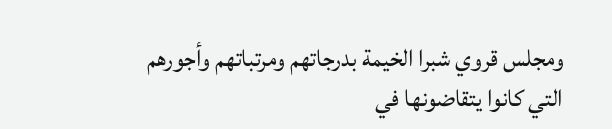ومجلس قروي شبرا الخيمة بدرجاتهم ومرتباتهم وأجورهم التي كانوا يتقاضونها في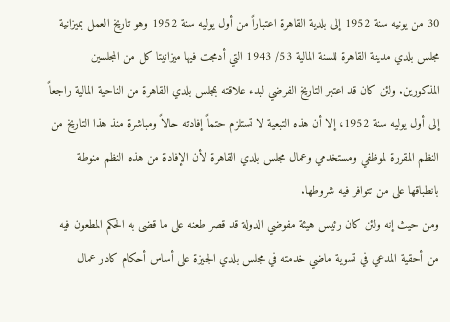30 من يونيه سنة 1952 إلى بلدية القاهرة اعتباراً من أول يوليه سنة 1952 وهو تاريخ العمل بميزانية مجلس بلدي مدينة القاهرة للسنة المالية 53/ 1943 التي أدمجت فيها ميزانيتا كل من المجلسين المذكورين. ولئن كان قد اعتبر التاريخ الفرضي لبدء علاقته بمجلس بلدي القاهرة من الناحية المالية راجعاً إلى أول يوليه سنة 1952، إلا أن هذه التبعية لا تستلزم حتماً إفادته حالاً ومباشرة منذ هذا التاريخ من النظم المقررة لموظفي ومستخدمي وعمال مجلس بلدي القاهرة لأن الإفادة من هذه النظم منوطة بانطباقها على من تتوافر فيه شروطها.
ومن حيث إنه ولئن كان رئيس هيئة مفوضي الدولة قد قصر طعنه على ما قضى به الحكم المطعون فيه من أحقية المدعي في تسوية ماضي خدمته في مجلس بلدي الجيزة على أساس أحكام كادر عمال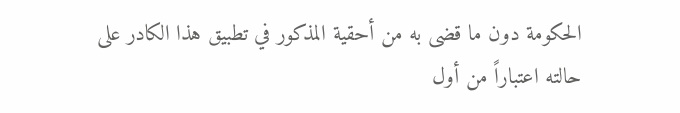الحكومة دون ما قضى به من أحقية المذكور في تطبيق هذا الكادر على حالته اعتباراً من أول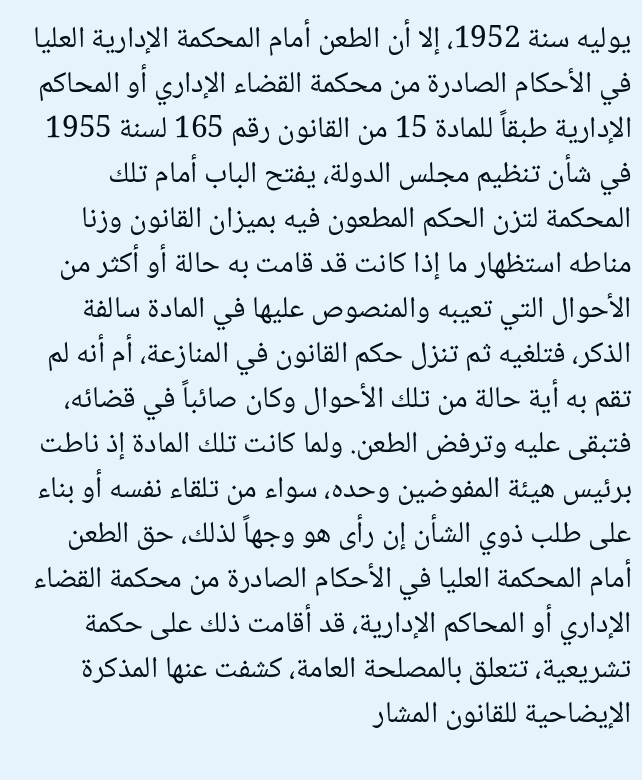يوليه سنة 1952، إلا أن الطعن أمام المحكمة الإدارية العليا في الأحكام الصادرة من محكمة القضاء الإداري أو المحاكم الإدارية طبقاً للمادة 15 من القانون رقم 165 لسنة 1955 في شأن تنظيم مجلس الدولة، يفتح الباب أمام تلك المحكمة لتزن الحكم المطعون فيه بميزان القانون وزنا مناطه استظهار ما إذا كانت قد قامت به حالة أو أكثر من الأحوال التي تعيبه والمنصوص عليها في المادة سالفة الذكر، فتلغيه ثم تنزل حكم القانون في المنازعة، أم أنه لم تقم به أية حالة من تلك الأحوال وكان صائباً في قضائه، فتبقى عليه وترفض الطعن. ولما كانت تلك المادة إذ ناطت برئيس هيئة المفوضين وحده، سواء من تلقاء نفسه أو بناء على طلب ذوي الشأن إن رأى هو وجهاً لذلك، حق الطعن أمام المحكمة العليا في الأحكام الصادرة من محكمة القضاء الإداري أو المحاكم الإدارية، قد أقامت ذلك على حكمة تشريعية، تتعلق بالمصلحة العامة، كشفت عنها المذكرة الإيضاحية للقانون المشار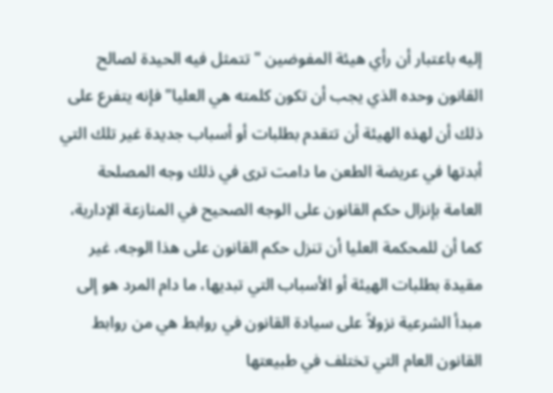إليه باعتبار أن رأي هيئة المفوضين "تتمثل فيه الحيدة لصالح القانون وحده الذي يجب أن تكون كلمته هي العليا" فإنه يتفرع على ذلك أن لهذه الهيئة أن تتقدم بطلبات أو أسباب جديدة غير تلك التي أبدتها في عريضة الطعن ما دامت ترى في ذلك وجه المصلحة العامة بإنزال حكم القانون على الوجه الصحيح في المنازعة الإدارية، كما أن للمحكمة العليا أن تنزل حكم القانون على هذا الوجه، غير مقيدة بطلبات الهيئة أو الأسباب التي تبديها، ما دام المرد هو إلى مبدأ الشرعية نزولاً على سيادة القانون في روابط هي من روابط القانون العام التي تختلف في طبيعتها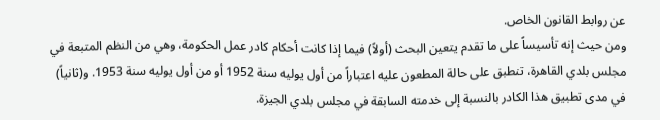عن روابط القانون الخاص.
ومن حيث إنه تأسيساً على ما تقدم يتعين البحث (أولاً) فيما إذا كانت أحكام كادر عمل الحكومة، وهي من النظم المتبعة في مجلس بلدي القاهرة، تنطبق على حالة المطعون عليه اعتباراً من أول يوليه سنة 1952 أو من أول يوليه سنة 1953. و(ثانياً) في مدى تطبيق هذا الكادر بالنسبة إلى خدمته السابقة في مجلس بلدي الجيزة.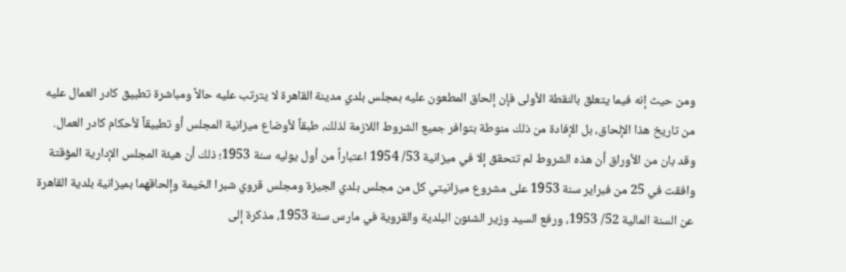ومن حيث إنه فيما يتعلق بالنقطة الأولى فإن إلحاق المطعون عليه بمجلس بلدي مدينة القاهرة لا يترتب عليه حالاً ومباشرة تطبيق كادر العمال عليه من تاريخ هذا الإلحاق، بل الإفادة من ذلك منوطة بتوافر جميع الشروط اللازمة لذلك، طبقاً لأوضاع ميزانية المجلس أو تطبيقاً لأحكام كادر العمال. وقد بان من الأوراق أن هذه الشروط لم تتحقق إلا في ميزانية 53/ 1954 اعتباراً من أول يوليه سنة 1953؛ ذلك أن هيئة المجلس الإدارية المؤقتة وافقت في 25 من فبراير سنة 1953 على مشروع ميزانيتي كل من مجلس بلدي الجيزة ومجلس قروي شبرا الخيمة وإلحاقهما بميزانية بلدية القاهرة عن السنة المالية 52/ 1953، ورفع السيد وزير الشئون البلدية والقروية في مارس سنة 1953، مذكرة إلى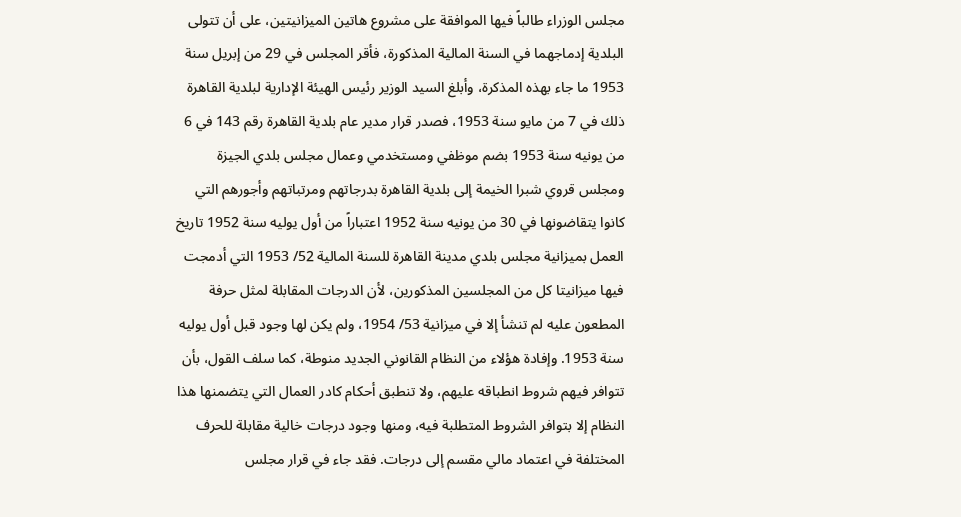مجلس الوزراء طالباً فيها الموافقة على مشروع هاتين الميزانيتين، على أن تتولى البلدية إدماجهما في السنة المالية المذكورة، فأقر المجلس في 29 من إبريل سنة 1953 ما جاء بهذه المذكرة، وأبلغ السيد الوزير رئيس الهيئة الإدارية لبلدية القاهرة ذلك في 7 من مايو سنة 1953، فصدر قرار مدير عام بلدية القاهرة رقم 143 في 6 من يونيه سنة 1953 بضم موظفي ومستخدمي وعمال مجلس بلدي الجيزة ومجلس قروي شبرا الخيمة إلى بلدية القاهرة بدرجاتهم ومرتباتهم وأجورهم التي كانوا يتقاضونها في 30 من يونيه سنة 1952 اعتباراً من أول يوليه سنة 1952 تاريخ العمل بميزانية مجلس بلدي مدينة القاهرة للسنة المالية 52/ 1953 التي أدمجت فيها ميزانيتا كل من المجلسين المذكورين، لأن الدرجات المقابلة لمثل حرفة المطعون عليه لم تنشأ إلا في ميزانية 53/ 1954، ولم يكن لها وجود قبل أول يوليه سنة 1953. وإفادة هؤلاء من النظام القانوني الجديد منوطة، كما سلف القول، بأن تتوافر فيهم شروط انطباقه عليهم، ولا تنطبق أحكام كادر العمال التي يتضمنها هذا النظام إلا بتوافر الشروط المتطلبة فيه، ومنها وجود درجات خالية مقابلة للحرف المختلفة في اعتماد مالي مقسم إلى درجات. فقد جاء في قرار مجلس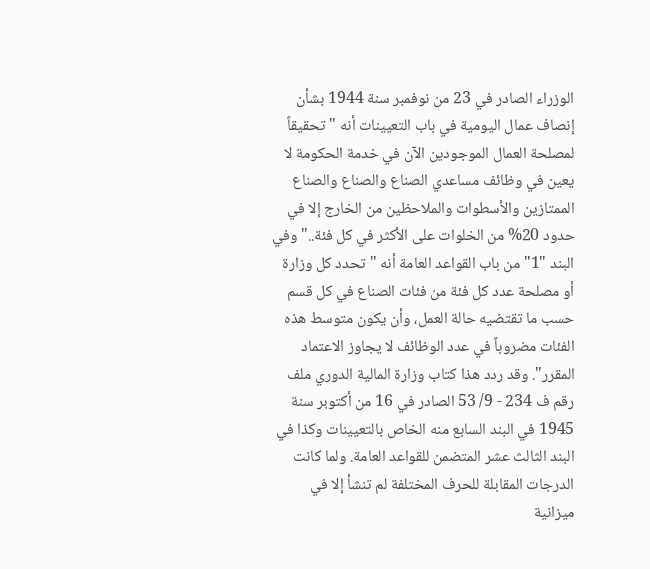الوزراء الصادر في 23 من نوفمبر سنة 1944 بشأن إنصاف عمال اليومية في باب التعيينات أنه "تحقيقاً لمصلحة العمال الموجودين الآن في خدمة الحكومة لا يعين في وظائف مساعدي الصناع والصناع والصناع الممتازين والأسطوات والملاحظين من الخارج إلا في حدود 20% من الخلوات على الأكثر في كل فئة.." وفي البند "1" من باب القواعد العامة أنه "تحدد كل وزارة أو مصلحة عدد كل فئة من فئات الصناع في كل قسم حسب ما تقتضيه حالة العمل، وأن يكون متوسط هذه الفئات مضروباً في عدد الوظائف لا يجاوز الاعتماد المقرر". وقد ردد هذا كتاب وزارة المالية الدوري ملف رقم ف 234 - 9/ 53 الصادر في 16 من أكتوبر سنة 1945 في البند السابع منه الخاص بالتعيينات وكذا في البند الثالث عشر المتضمن للقواعد العامة. ولما كانت الدرجات المقابلة للحرف المختلفة لم تنشأ إلا في ميزانية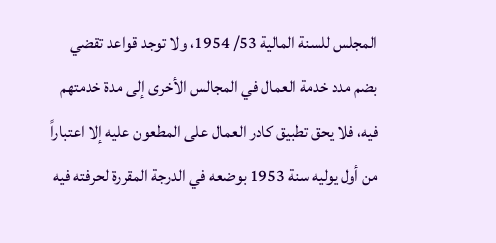المجلس للسنة المالية 53/ 1954، ولا توجد قواعد تقضي بضم مدد خدمة العمال في المجالس الأخرى إلى مدة خدمتهم فيه، فلا يحق تطبيق كادر العمال على المطعون عليه إلا اعتباراً من أول يوليه سنة 1953 بوضعه في الدرجة المقررة لحرفته فيه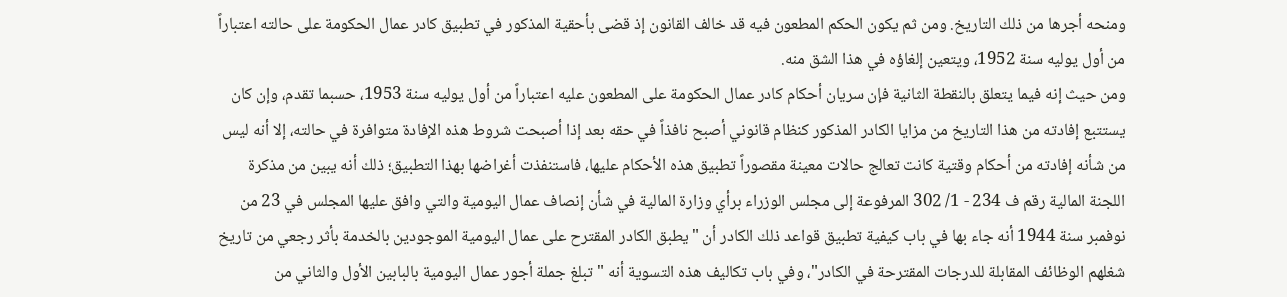ومنحه أجرها من ذلك التاريخ. ومن ثم يكون الحكم المطعون فيه قد خالف القانون إذ قضى بأحقية المذكور في تطبيق كادر عمال الحكومة على حالته اعتباراً من أول يوليه سنة 1952، ويتعين إلغاؤه في هذا الشق منه.
ومن حيث إنه فيما يتعلق بالنقطة الثانية فإن سريان أحكام كادر عمال الحكومة على المطعون عليه اعتباراً من أول يوليه سنة 1953، حسبما تقدم، وإن كان يستتبع إفادته من هذا التاريخ من مزايا الكادر المذكور كنظام قانوني أصبح نافذاً في حقه بعد إذا أصبحت شروط هذه الإفادة متوافرة في حالته، إلا أنه ليس من شأنه إفادته من أحكام وقتية كانت تعالج حالات معينة مقصوراً تطبيق هذه الأحكام عليها، فاستنفذت أغراضها بهذا التطبيق؛ ذلك أنه يبين من مذكرة اللجنة المالية رقم ف 234 - 1/ 302 المرفوعة إلى مجلس الوزراء برأي وزارة المالية في شأن إنصاف عمال اليومية والتي وافق عليها المجلس في 23 من نوفمبر سنة 1944 أنه جاء بها في باب كيفية تطبيق قواعد ذلك الكادر أن "يطبق الكادر المقترح على عمال اليومية الموجودين بالخدمة بأثر رجعي من تاريخ شغلهم الوظائف المقابلة للدرجات المقترحة في الكادر"، وفي باب تكاليف هذه التسوية أنه "تبلغ جملة أجور عمال اليومية بالبابين الأول والثاني من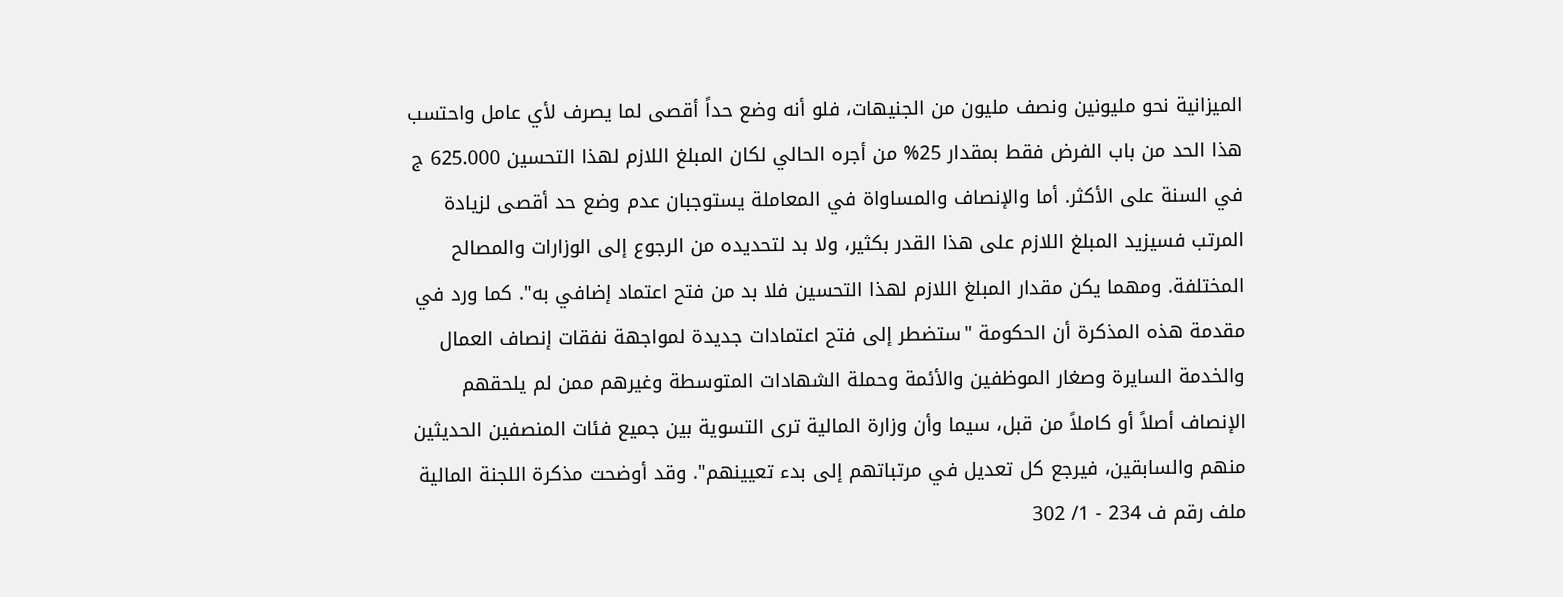الميزانية نحو مليونين ونصف مليون من الجنيهات، فلو أنه وضع حداً أقصى لما يصرف لأي عامل واحتسب هذا الحد من باب الفرض فقط بمقدار 25% من أجره الحالي لكان المبلغ اللازم لهذا التحسين 625.000 ج في السنة على الأكثر. أما والإنصاف والمساواة في المعاملة يستوجبان عدم وضع حد أقصى لزيادة المرتب فسيزيد المبلغ اللازم على هذا القدر بكثير، ولا بد لتحديده من الرجوع إلى الوزارات والمصالح المختلفة. ومهما يكن مقدار المبلغ اللازم لهذا التحسين فلا بد من فتح اعتماد إضافي به". كما ورد في مقدمة هذه المذكرة أن الحكومة "ستضطر إلى فتح اعتمادات جديدة لمواجهة نفقات إنصاف العمال والخدمة السايرة وصغار الموظفين والأئمة وحملة الشهادات المتوسطة وغيرهم ممن لم يلحقهم الإنصاف أصلاً أو كاملاً من قبل، سيما وأن وزارة المالية ترى التسوية بين جميع فئات المنصفين الحديثين منهم والسابقين، فيرجع كل تعديل في مرتباتهم إلى بدء تعيينهم". وقد أوضحت مذكرة اللجنة المالية ملف رقم ف 234 - 1/ 302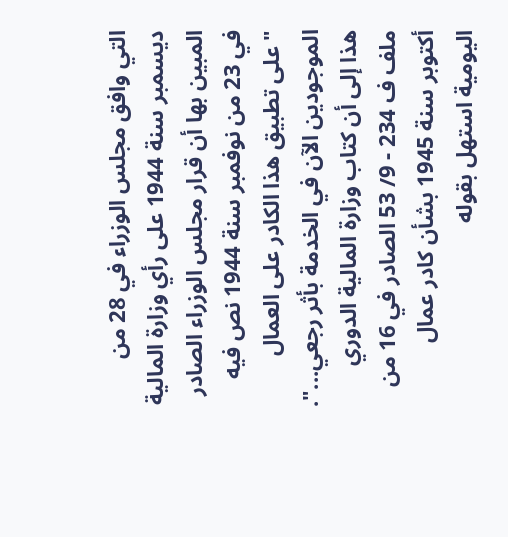التي وافق مجلس الوزراء في 28 من ديسمبر سنة 1944 على رأي وزارة المالية المبين بها أن قرار مجلس الوزراء الصادر في 23 من نوفمبر سنة 1944 نص فيه "على تطبيق هذا الكادر على العمال الموجودين الآن في الخدمة بأثر رجعي...". هذا إلى أن كتاب وزارة المالية الدوري ملف ف 234 - 9/ 53 الصادر في 16 من أكتوبر سنة 1945 بشأن كادر عمال اليومية استهل بقوله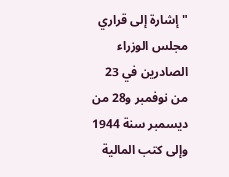"إشارة إلى قراري مجلس الوزراء الصادرين في 23 من نوفمبر و28 من ديسمبر سنة 1944 وإلى كتب المالية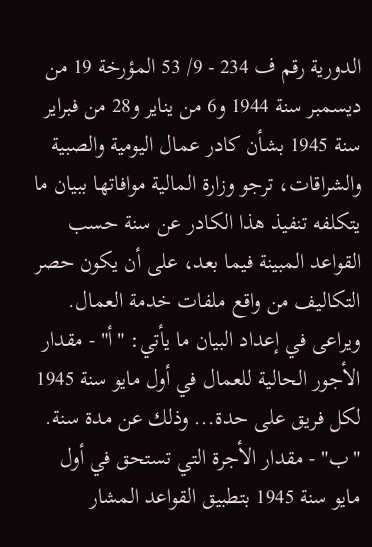الدورية رقم ف 234 - 9/ 53 المؤرخة 19 من ديسمبر سنة 1944 و6 من يناير و28 من فبراير سنة 1945 بشأن كادر عمال اليومية والصبية والشراقات، ترجو وزارة المالية موافاتها ببيان ما يتكلفه تنفيذ هذا الكادر عن سنة حسب القواعد المبينة فيما بعد، على أن يكون حصر التكاليف من واقع ملفات خدمة العمال. ويراعى في إعداد البيان ما يأتي: "أ" - مقدار الأجور الحالية للعمال في أول مايو سنة 1945 لكل فريق على حدة... وذلك عن مدة سنة. "ب" - مقدار الأجرة التي تستحق في أول مايو سنة 1945 بتطبيق القواعد المشار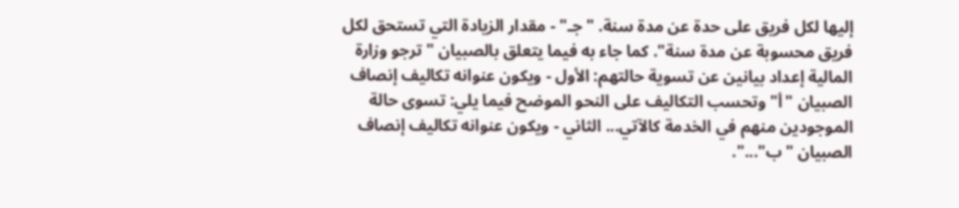إليها لكل فريق على حدة عن مدة سنة. "جـ" - مقدار الزيادة التي تستحق لكل فريق محسوبة عن مدة سنة". كما جاء به فيما يتعلق بالصبيان "ترجو وزارة المالية إعداد بيانين عن تسوية حالتهم: الأول - ويكون عنوانه تكاليف إنصاف الصبيان "أ" وتحسب التكاليف على النحو الموضح فيما يلي: تسوى حالة الموجودين منهم في الخدمة كالآتي... الثاني - ويكون عنوانه تكاليف إنصاف الصبيان "ب"...".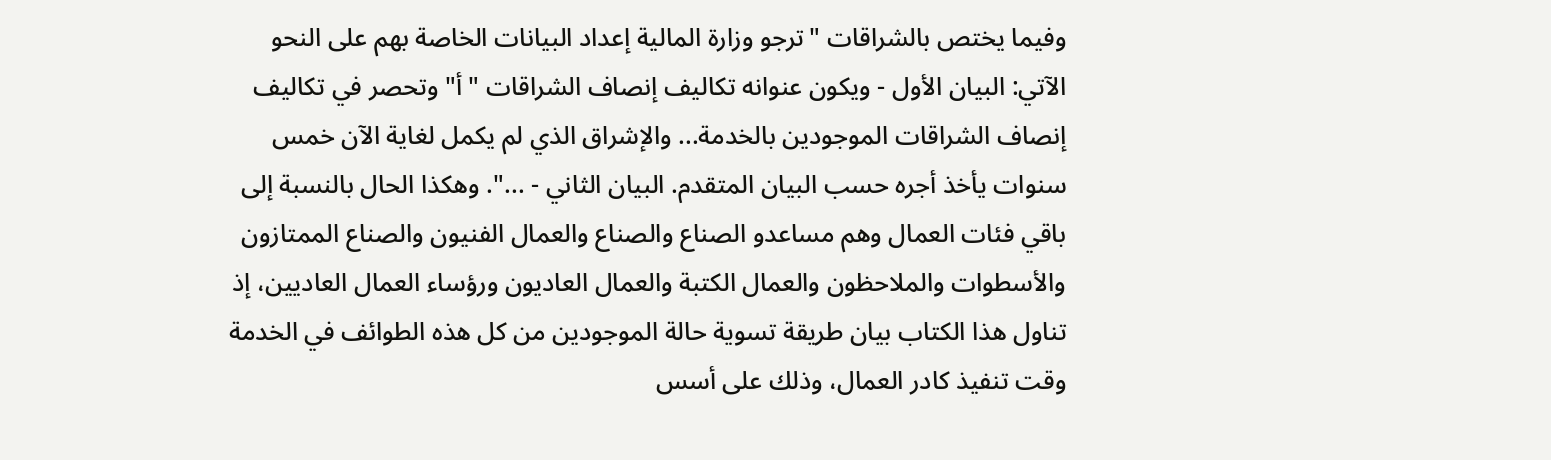وفيما يختص بالشراقات "ترجو وزارة المالية إعداد البيانات الخاصة بهم على النحو الآتي: البيان الأول - ويكون عنوانه تكاليف إنصاف الشراقات "أ" وتحصر في تكاليف إنصاف الشراقات الموجودين بالخدمة... والإشراق الذي لم يكمل لغاية الآن خمس سنوات يأخذ أجره حسب البيان المتقدم. البيان الثاني - ...". وهكذا الحال بالنسبة إلى باقي فئات العمال وهم مساعدو الصناع والصناع والعمال الفنيون والصناع الممتازون والأسطوات والملاحظون والعمال الكتبة والعمال العاديون ورؤساء العمال العاديين، إذ تناول هذا الكتاب بيان طريقة تسوية حالة الموجودين من كل هذه الطوائف في الخدمة وقت تنفيذ كادر العمال، وذلك على أسس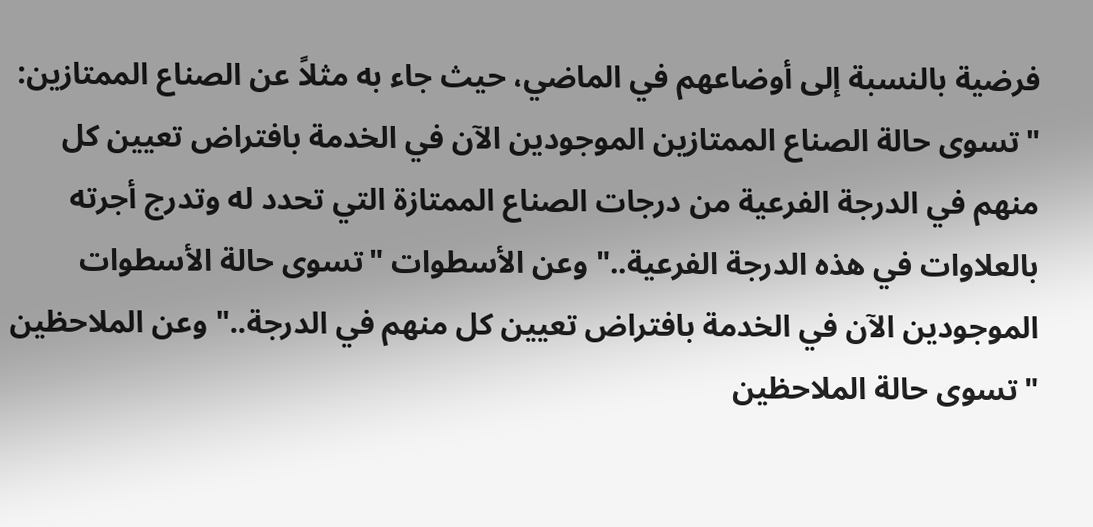فرضية بالنسبة إلى أوضاعهم في الماضي، حيث جاء به مثلاً عن الصناع الممتازين: "تسوى حالة الصناع الممتازين الموجودين الآن في الخدمة بافتراض تعيين كل منهم في الدرجة الفرعية من درجات الصناع الممتازة التي تحدد له وتدرج أجرته بالعلاوات في هذه الدرجة الفرعية.." وعن الأسطوات "تسوى حالة الأسطوات الموجودين الآن في الخدمة بافتراض تعيين كل منهم في الدرجة.." وعن الملاحظين "تسوى حالة الملاحظين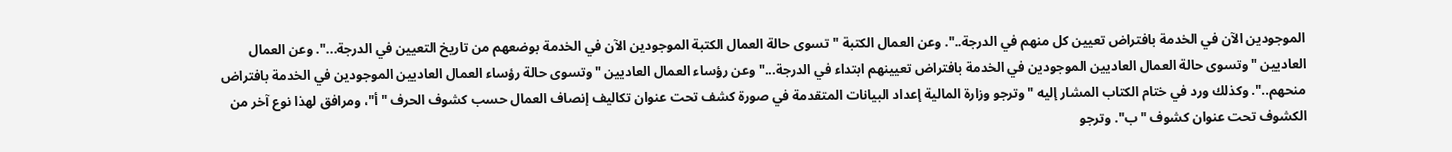الموجودين الآن في الخدمة بافتراض تعيين كل منهم في الدرجة..". وعن العمال الكتبة "تسوى حالة العمال الكتبة الموجودين الآن في الخدمة بوضعهم من تاريخ التعيين في الدرجة...". وعن العمال العاديين "وتسوى حالة العمال العاديين الموجودين في الخدمة بافتراض تعيينهم ابتداء في الدرجة..." وعن رؤساء العمال العاديين "وتسوى حالة رؤساء العمال العاديين الموجودين في الخدمة بافتراض منحهم..". وكذلك ورد في ختام الكتاب المشار إليه "وترجو وزارة المالية إعداد البيانات المتقدمة في صورة كشف تحت عنوان تكاليف إنصاف العمال حسب كشوف الحرف "أ"، ومرافق لهذا نوع آخر من الكشوف تحت عنوان كشوف "ب". وترجو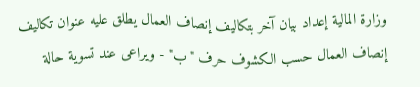وزارة المالية إعداد بيان آخر بتكاليف إنصاف العمال يطلق عليه عنوان تكاليف إنصاف العمال حسب الكشوف حرف "ب" - ويراعى عند تسوية حالة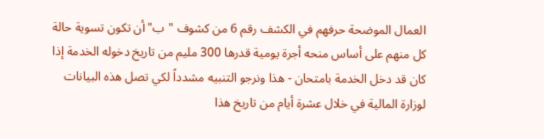العمال الموضحة حرفهم في الكشف رقم 6 من كشوف "ب" أن تكون تسوية حالة كل منهم على أساس منحه أجرة يومية قدرها 300 مليم من تاريخ دخوله الخدمة إذا كان قد دخل الخدمة بامتحان - هذا ونرجو التنبيه مشدداً لكي تصل هذه البيانات لوزارة المالية في خلال عشرة أيام من تاريخ هذا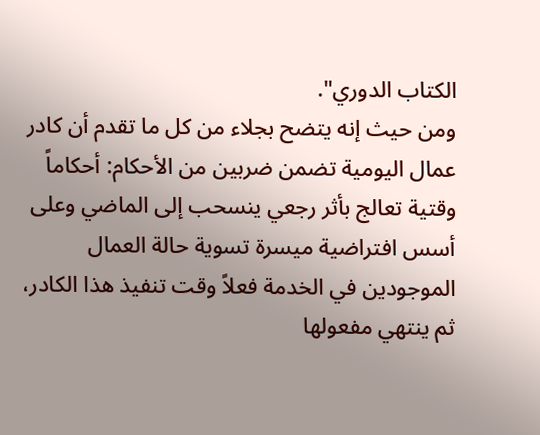الكتاب الدوري".
ومن حيث إنه يتضح بجلاء من كل ما تقدم أن كادر عمال اليومية تضمن ضربين من الأحكام: أحكاماً وقتية تعالج بأثر رجعي ينسحب إلى الماضي وعلى أسس افتراضية ميسرة تسوية حالة العمال الموجودين في الخدمة فعلاً وقت تنفيذ هذا الكادر، ثم ينتهي مفعولها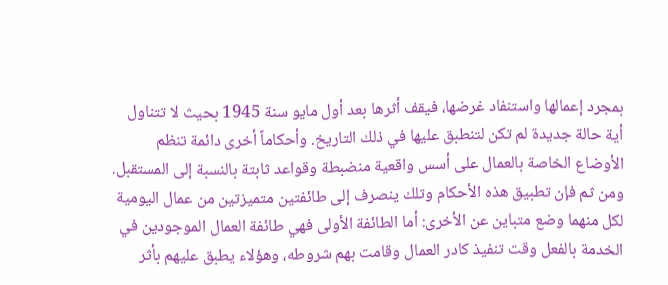بمجرد إعمالها واستنفاد غرضها، فيقف أثرها بعد أول مايو سنة 1945 بحيث لا تتناول أية حالة جديدة لم تكن لتنطبق عليها في ذلك التاريخ. وأحكاماً أخرى دائمة تنظم الأوضاع الخاصة بالعمال على أسس واقعية منضبطة وقواعد ثابتة بالنسبة إلى المستقبل. ومن ثم فإن تطبيق هذه الأحكام وتلك ينصرف إلى طائفتين متميزتين من عمال اليومية لكل منهما وضع متباين عن الأخرى: أما الطائفة الأولى فهي طائفة العمال الموجودين في الخدمة بالفعل وقت تنفيذ كادر العمال وقامت بهم شروطه، وهؤلاء يطبق عليهم بأثر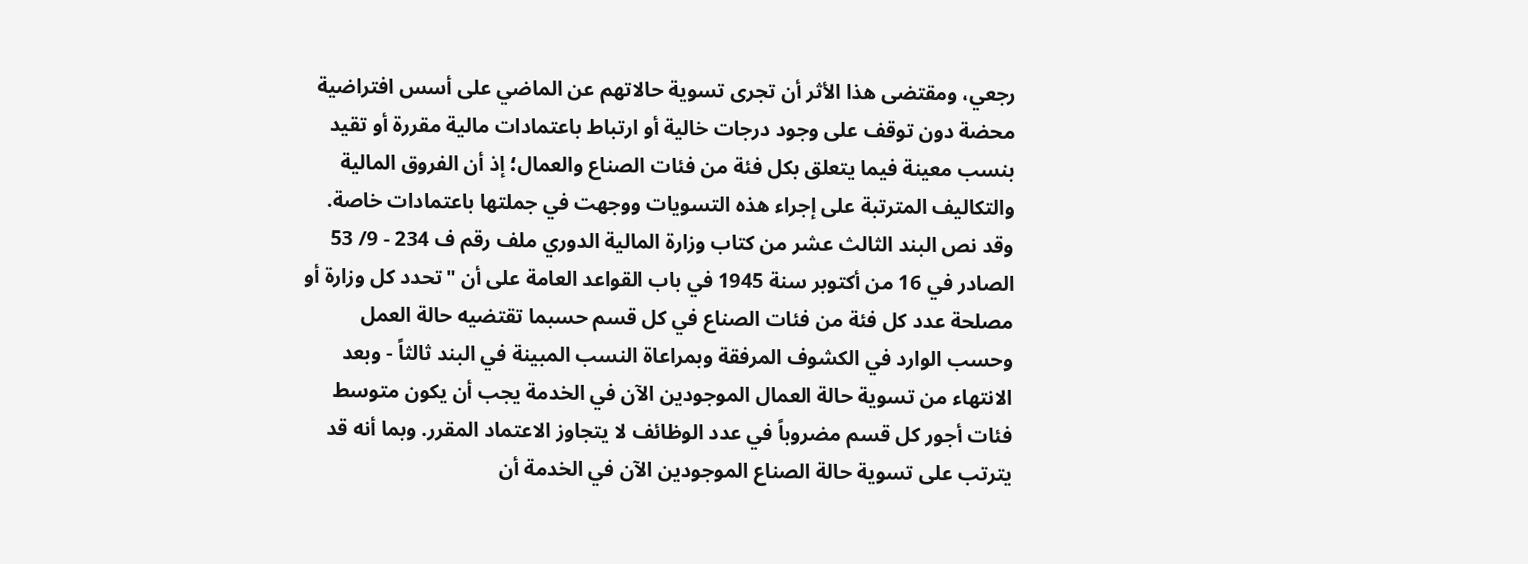رجعي، ومقتضى هذا الأثر أن تجرى تسوية حالاتهم عن الماضي على أسس افتراضية محضة دون توقف على وجود درجات خالية أو ارتباط باعتمادات مالية مقررة أو تقيد بنسب معينة فيما يتعلق بكل فئة من فئات الصناع والعمال؛ إذ أن الفروق المالية والتكاليف المترتبة على إجراء هذه التسويات ووجهت في جملتها باعتمادات خاصة. وقد نص البند الثالث عشر من كتاب وزارة المالية الدوري ملف رقم ف 234 - 9/ 53 الصادر في 16 من أكتوبر سنة 1945 في باب القواعد العامة على أن "تحدد كل وزارة أو مصلحة عدد كل فئة من فئات الصناع في كل قسم حسبما تقتضيه حالة العمل وحسب الوارد في الكشوف المرفقة وبمراعاة النسب المبينة في البند ثالثاً - وبعد الانتهاء من تسوية حالة العمال الموجودين الآن في الخدمة يجب أن يكون متوسط فئات أجور كل قسم مضروباً في عدد الوظائف لا يتجاوز الاعتماد المقرر. وبما أنه قد يترتب على تسوية حالة الصناع الموجودين الآن في الخدمة أن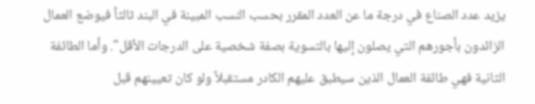يزيد عدد الصناع في درجة ما عن العدد المقرر بحسب النسب المبينة في البند ثالثاً فيوضع العمال الزائدون بأجورهم التي يصلون إليها بالتسوية بصفة شخصية على الدرجات الأقل". وأما الطائفة الثانية فهي طائفة العمال الذين سيطبق عليهم الكادر مستقبلاً ولو كان تعيينهم قبل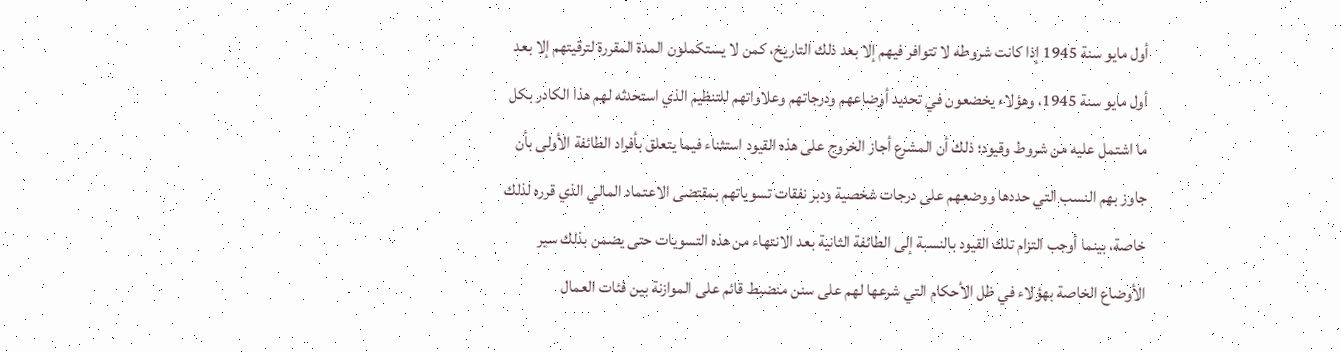أول مايو سنة 1945 إذا كانت شروطه لا تتوافر فيهم إلا بعد ذلك التاريخ، كمن لا يستكملون المدة المقررة لترقيتهم إلا بعد أول مايو سنة 1945، وهؤلاء يخضعون في تحديد أوضاعهم ودرجاتهم وعلاواتهم للتنظيم الذي استحدثه لهم هذا الكادر بكل ما اشتمل عليه من شروط وقيود؛ ذلك أن المشرع أجاز الخروج على هذه القيود استثناء فيما يتعلق بأفراد الطائفة الأولى بأن جاوز بهم النسب التي حددها ووضعهم على درجات شخصية ودبر نفقات تسوياتهم بمقتضى الاعتماد المالي الذي قرره لذلك خاصة، بينما أوجب التزام تلك القيود بالنسبة إلى الطائفة الثانية بعد الانتهاء من هذه التسويات حتى يضمن بذلك سير الأوضاع الخاصة بهؤلاء في ظل الأحكام التي شرعها لهم على سنن منضبط قائم على الموازنة بين فئات العمال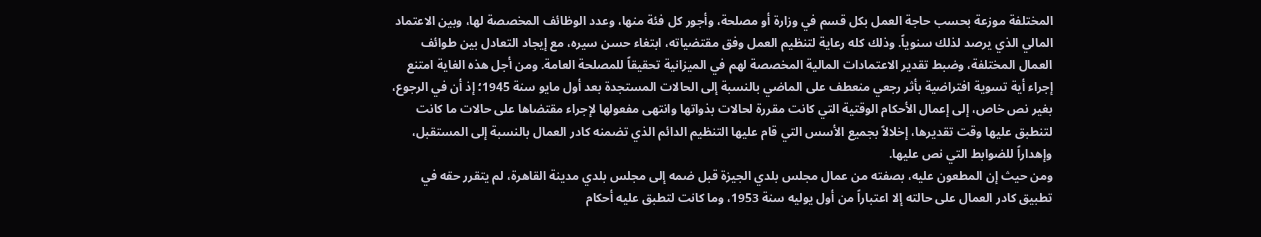المختلفة موزعة بحسب حاجة العمل بكل قسم في وزارة أو مصلحة، وأجور كل فئة منها، وعدد الوظائف المخصصة لها، وبين الاعتماد المالي الذي يرصد لذلك سنوياً. وذلك كله رعاية لتنظيم العمل وفق مقتضياته، ابتغاء حسن سيره، مع إيجاد التعادل بين طوائف العمال المختلفة، وضبط تقدير الاعتمادات المالية المخصصة لهم في الميزانية تحقيقاً للمصلحة العامة. ومن أجل هذه الغاية امتنع إجراء أية تسوية افتراضية بأثر رجعي منعطف على الماضي بالنسبة إلى الحالات المستجدة بعد أول مايو سنة 1945؛ إذ أن في الرجوع، بغير نص خاص، إلى إعمال الأحكام الوقتية التي كانت مقررة لحالات بذواتها وانتهى مفعولها لإجراء مقتضاها على حالات ما كانت لتنطبق عليها وقت تقديرها، إخلالاً بجميع الأسس التي قام عليها التنظيم الدائم الذي تضمنه كادر العمال بالنسبة إلى المستقبل، وإهداراً للضوابط التي نص عليها.
ومن حيث إن المطعون عليه، بصفته من عمال مجلس بلدي الجيزة قبل ضمه إلى مجلس بلدي مدينة القاهرة، لم يتقرر حقه في تطبيق كادر العمال على حالته إلا اعتباراً من أول يوليه سنة 1953، وما كانت لتطبق عليه أحكام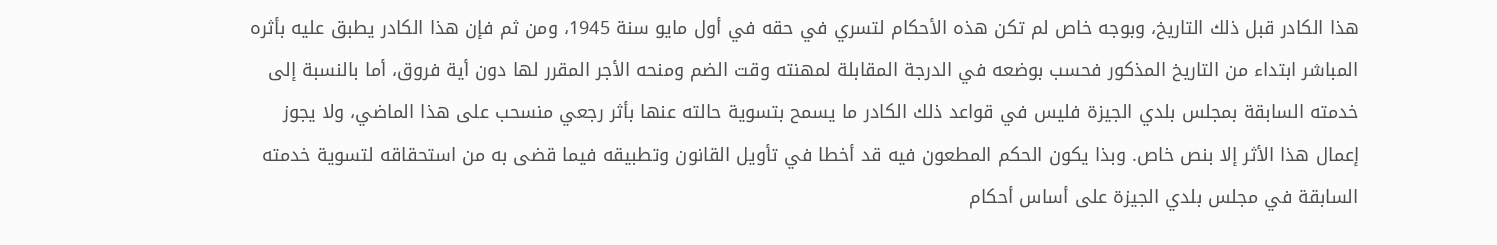هذا الكادر قبل ذلك التاريخ، وبوجه خاص لم تكن هذه الأحكام لتسري في حقه في أول مايو سنة 1945، ومن ثم فإن هذا الكادر يطبق عليه بأثره المباشر ابتداء من التاريخ المذكور فحسب بوضعه في الدرجة المقابلة لمهنته وقت الضم ومنحه الأجر المقرر لها دون أية فروق، أما بالنسبة إلى خدمته السابقة بمجلس بلدي الجيزة فليس في قواعد ذلك الكادر ما يسمح بتسوية حالته عنها بأثر رجعي منسحب على هذا الماضي، ولا يجوز إعمال هذا الأثر إلا بنص خاص. وبذا يكون الحكم المطعون فيه قد أخطا في تأويل القانون وتطبيقه فيما قضى به من استحقاقه لتسوية خدمته السابقة في مجلس بلدي الجيزة على أساس أحكام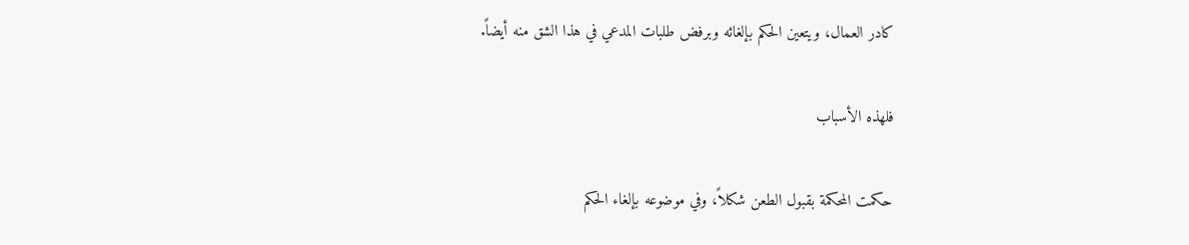كادر العمال، ويتعين الحكم بإلغائه وبرفض طلبات المدعي في هذا الشق منه أيضاً.

فلهذه الأسباب

حكمت المحكمة بقبول الطعن شكلاً، وفي موضوعه بإلغاء الحكم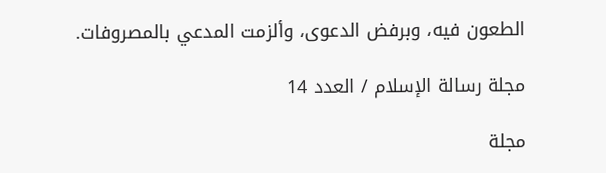الطعون فيه، وبرفض الدعوى، وألزمت المدعي بالمصروفات.

مجلة رسالة الإسلام / العدد 14

مجلة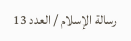رسالة الإسلام / العدد 13